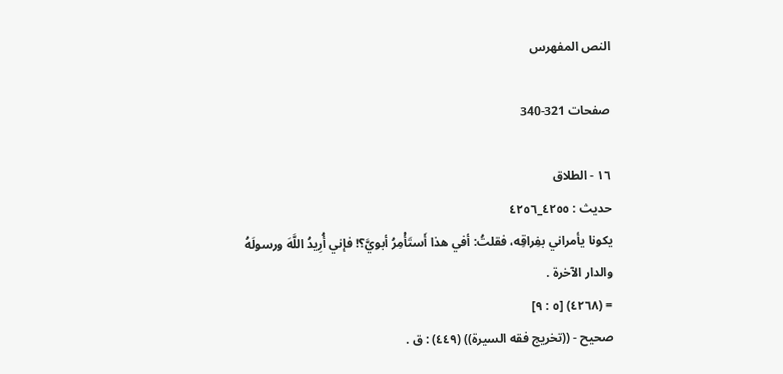النص المفهرس

صفحات 321-340

١٦ - الطلاق
حدیث : ٤٢٥٥_٤٢٥٦
يكونا يأمراني بفِراقِه، فقلتُ: أفي هذا أَستَأْمِرُ أبويَّ؟! فإني أُرِيدُ اللَّهَ ورسولَهُ
والدار الآخرة .
= (٤٢٦٨) [٥ : ٩]
صحيح - ((تخريج فقه السيرة)) (٤٤٩) : ق .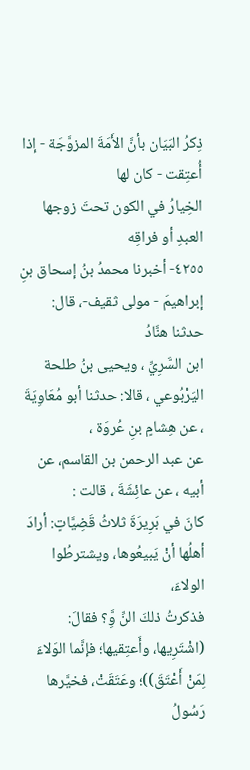ذِكرُ البَيَان بأنَّ الأَمَةَ المزوَّجَة - إذا أُعتِقت - كان لها
الخِيارُ في الكون تحتَ زوجها العبدِ أو فراقِه
٤٢٥٥- أخبرنا محمدُ بنُ إسحاق بنِ إبراهيمَ - مولى ثقيف-، قال: حدثنا هنَّادُ
ابن السَّرِيِّ ، ويحيى بنُ طلحة اليَرْبُوعي ، قالا: حدثنا أبو مُعَاوِيَةَ ، عن هِشامٍ بنِ عُروَة ،
عن عبد الرحمن بن القاسم، عن أبيه ، عن عائِشَةَ ، قالت :
كانَ في بَرِيرَةَ ثلاثُ قَضِيَّاتٍ: أرادَ أهلُها أنْ يَبيعُوها، ويشترطُوا الولاءَ،
فذكرتُ ذلكَ النِّ وَِّ؟ فقالَ:
(اشْتَرِيها، وأَعتِقيها؛ فإنَّما الوَلاءَ لِمَنْ أَعْتَقَ))؛ وعَتَقَتْ، فخيَّرها رَسُولُ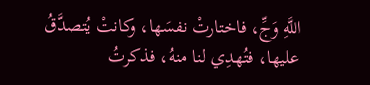اللَّهِ وَجِّ، فاختارتْ نفسَها، وكانتْ يُتصدَّقُ عليها، فتُهدِي لنا منهُ، فذكرتُ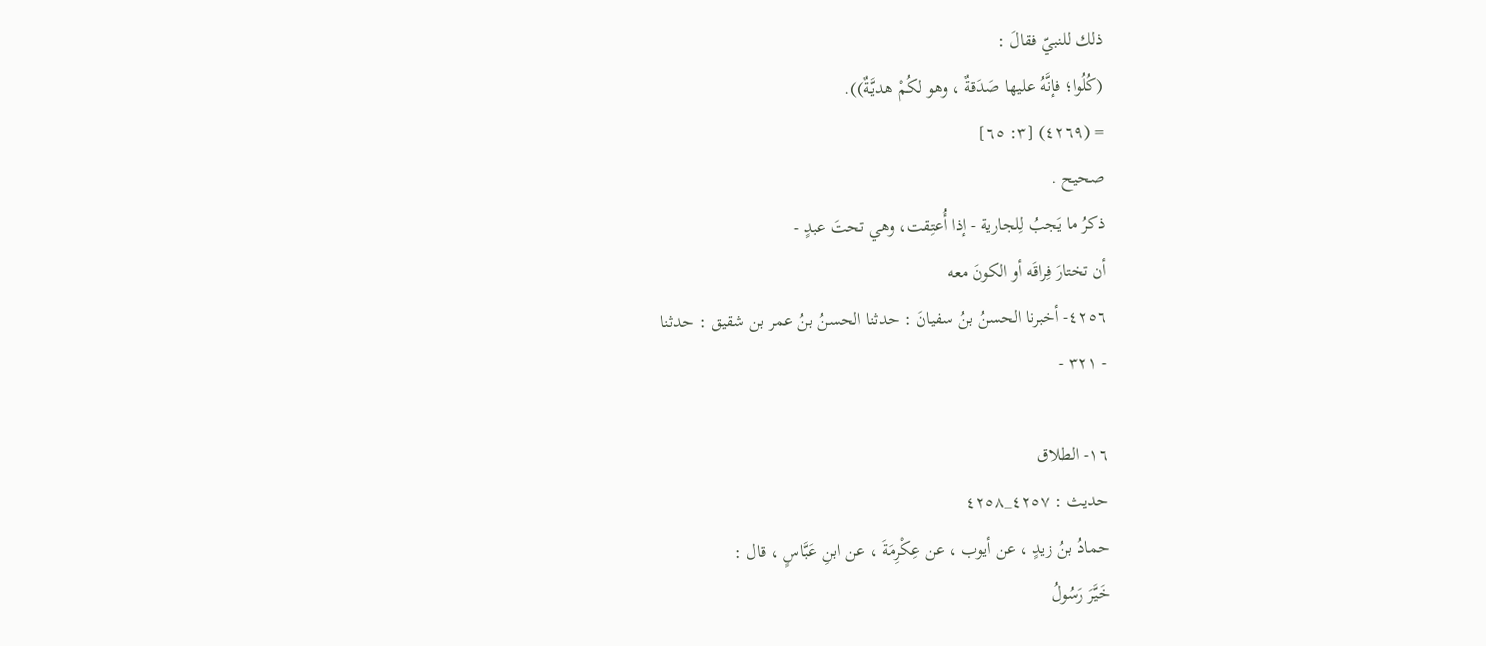ذلك للنبيّ فقالَ :
(كُلُوا؛ فإنَّهُ عليها صَدَقةٌ ، وهو لكُمْ هديَّةٌ)).
= (٤٢٦٩) [٣: ٦٥]
صحيح .
ذكرُ ما يَجبُ لِلجارية - إذا أُعتِقت، وهي تحتَ عبدٍ -
أن تختارَ فِراقَه أو الكونَ معه
٤٢٥٦- أخبرنا الحسنُ بنُ سفيانَ : حدثنا الحسنُ بنُ عمر بن شقيق : حدثنا
- ٣٢١ -

١٦- الطلاق
حديث : ٤٢٥٧_٤٢٥٨
حمادُ بنُ زيدٍ ، عن أيوب ، عن عِكْرِمَةَ ، عن ابنِ عَبَّاسٍ ، قال :
خَيَّرَ رَسُولُ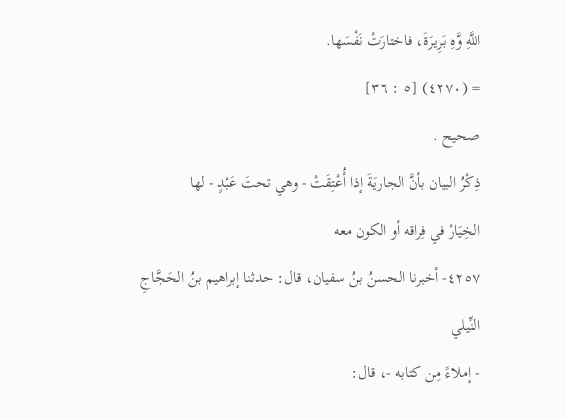اللَّهِ وَّهِ بَرِيرَةَ، فاختارَتْ نَفْسَها.
= (٤٢٧٠) [٥ : ٣٦]
صحيح .
ذِكْرُ البيان بأنَّ الجاريَةَ إذا أُعْتِقَتْ - وهي تحتَ عَبْدٍ - لها
الخِيَارْ في فِراقه أو الكون معه
٤٢٥٧- أخبرنا الحسنُ بنُ سفيان، قال: حدثنا إبراهيم بنُ الحَجَّاجِ النِّيلي
- إملاءً مِن كتابه -، قال: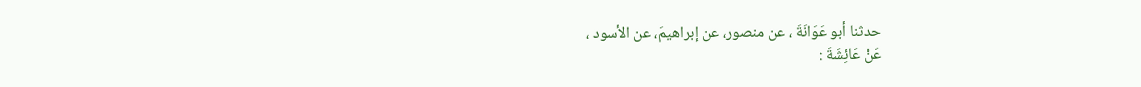حدثنا أبو عَوَانَةَ ، عن منصور، عن إبراهيمَ، عن الأسود ،
عَنْ عَائِشَةَ :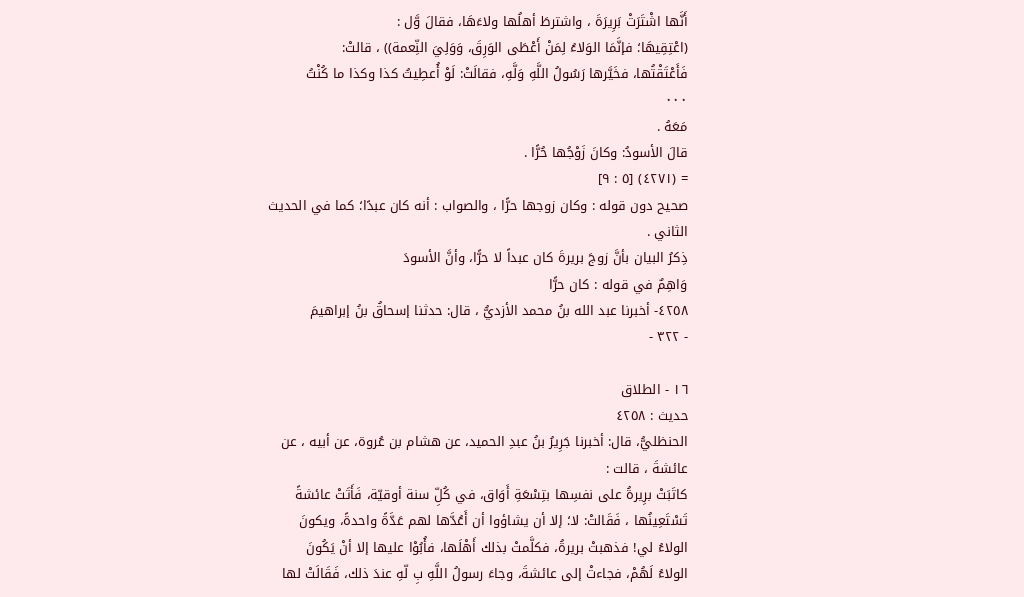أَنَّها اشْتَرَتْ بَرِيرَةَ ، واشترطَ أهلُها ولاءَهَا، فقالَ وَّل :
(اعْتِقِيهَا؛ فإنَّمَا الوَلاءُ لِمَنْ أَعْطَى الوَرِقَ، وَوَلِيَ النِّعمة)) ، قالتْ:
فَأَعْتَقْتُها، فخَيَّرها رَسُولُ اللَّهِ وَلَّهِ، فقالَتْ: لَوْ أُعطِيتُ كذا وكذا ما كُنْتُ
٠٠٠
مَعَهُ .
قالَ الأسودُ: وكانَ زَوْجُها حُرًّا .
= (٤٢٧١) [٥ : ٩]
صحيح دون قوله : وكان زوجها حرًّا ، والصواب : أنه كان عبدًا؛ كما في الحديث
الثاني .
ذِكرُ البيان بأنَّ زوجَ بريرةَ كان عبداً لا حرًّا، وأنَّ الأسودَ
وَاهِمٌ في قوله : کان حرًّا
٤٢٥٨- أخبرنا عبد الله بنُ محمد الأزديُّ ، قال: حدثنا إسحاقُ بنُ إبراهيمَ
- ٣٢٢ -

١٦ - الطلاق
حديث : ٤٢٥٨
الحنظليُّ، قال: أخبرنا جَرِيرُ بنُ عبدِ الحميد، عن هشام بن عُروة، عن أبيه ، عن
عائشةَ ، قالت :
كاتَبَتْ برِيرةُ على نفسِها بتِسْعَةِ أَوَاق، في كُلِّ سنة أوقيّة، فَأَتَتْ عائشةً
تَسْتَعِينُها ، فَقَالتْ: لا؛ إلا أن يشاؤوا أن أَعُدَّها لهم عَدَّةً واحدةً، ويكونَ
الولاءُ لي! فذهبتْ بريرةُ، فكلَّمتْ بذلك أَهْلَها، فأُبُوْا عليها إلا أنْ يَكُونَ
الولاءُ لَهُمْ، فجاءتْ إلى عائشةَ، وجاءَ رسولُ اللَّهِ بِ لّهِ عندَ ذلك، فَقَالَتْ لها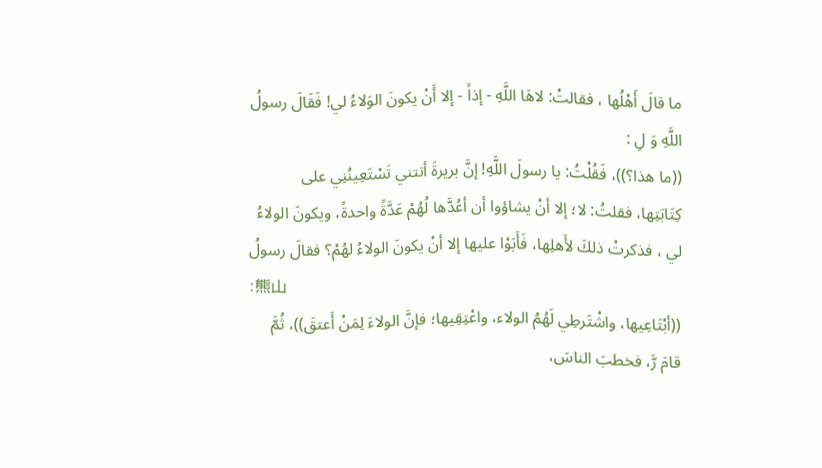ما قالَ أَهْلُها ، فقالتْ: لاهَا اللَّهِ - إذاً - إلا أَنْ يكونَ الوَلاءُ لي! فَقَالَ رسولُ
اللَّهِ وَ لِ :
((ما هذا؟))، فَقُلْتُ: يا رسولَ اللَّهِ! إنَّ بريرةَ أتتني تَسْتَعِينُنِي على
كِتَابَتِها، فقلتُ: لا؛ إلا أنْ يشاؤوا أن أعُدَّها لُهُمْ عَدَّةً واحدةً، ويكونَ الولاءُ
لي ، فذكرتْ ذلكَ لأَهلِها، فَأَبَوْا عليها إلا أنْ يكونَ الولاءُ لهُمْ؟ فقالَ رسولُ
:熊山
((أبْتَاعِيها، واشْتَرطِي لَهُمُ الولاء، واعْتِقِيها؛ فإنَّ الولاءَ لِمَنْ أَعتقَ))، ثُمَّ
قامَ رَّ، فخطبَ الناسَ،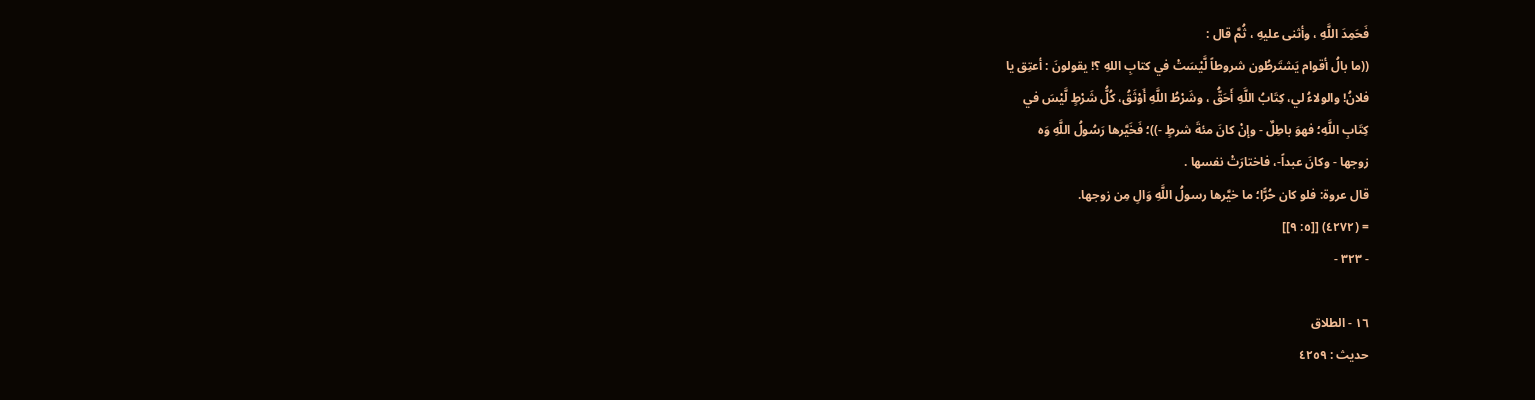فَحَمِدَ اللَّهِ ، وأثنى عليهِ ، ثُمَّ قال :
((ما بالُ أقوام يَشتَرطُون شروطاً لَّيْسَتْ في كتابِ اللهِ ؟! يقولونَ : أعتِق يا
فلانُ! والولاءُ لي، كِتَابُ اللَّهِ أَحَقُّ ، وشَرْطُ اللَّهِ أَوْثَقُ، كُلُّ شَرْطٍ لَّيْسَ في
كِتَابِ اللَّهِ؛ فهوَ باطِلٌ - وإنْ كانَ مئةَ شرطٍ -))؛ فَخَيَّرها رَسُولُ اللَّهِ وَه
زوجها - وكانَ عبداً-، فاختارَتْ نفسها .
قال عروة: فلو كان حُرًّا؛ ما خيَّرها رسولُ اللَّهِ وَالِ مِن زوجها.
= (٤٢٧٢) [[٥: ٩]]
- ٣٢٣ -

١٦ - الطلاق
حدیث : ٤٢٥٩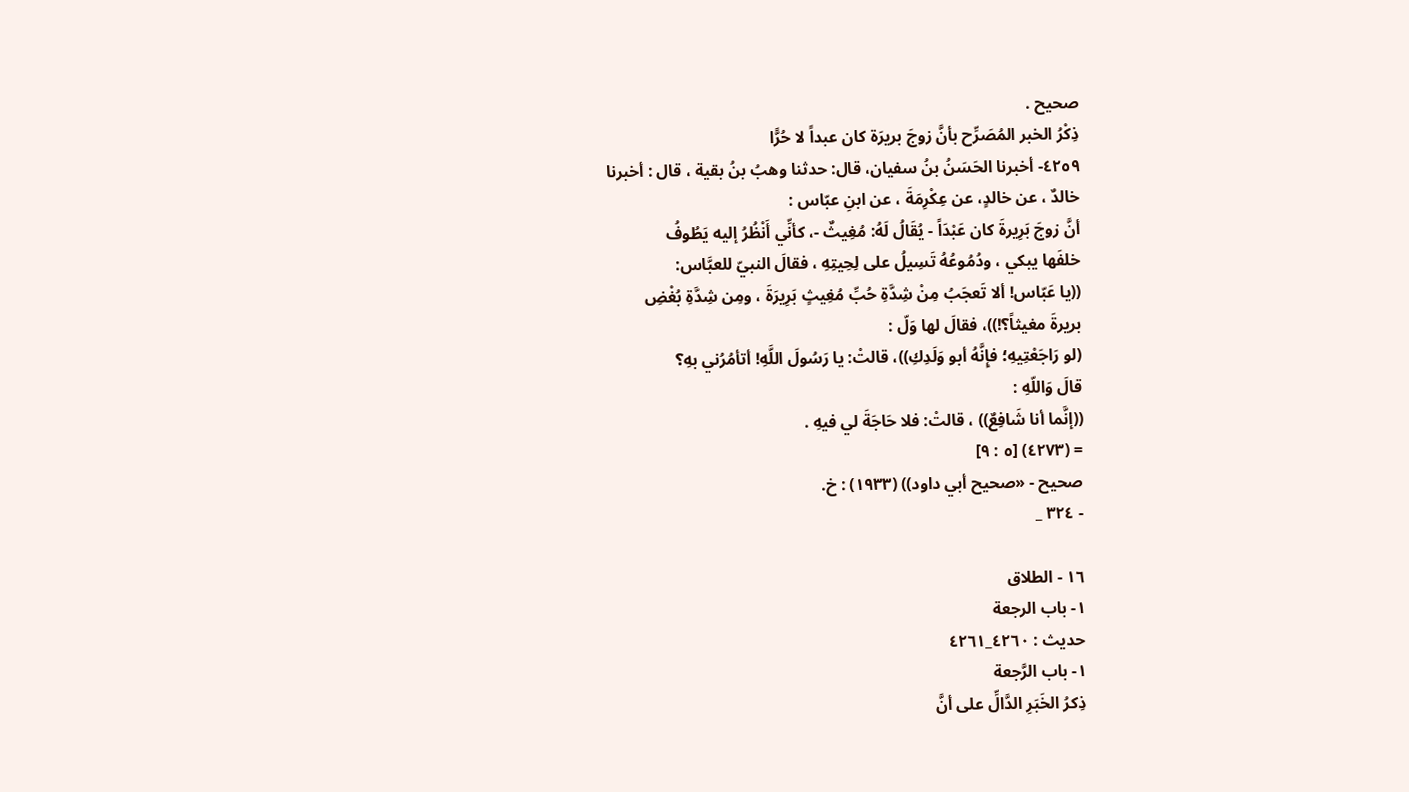صحيح .
ذِكْرُ الخبر المُصَرِّح بأنَّ زوجَ بريرَة كان عبداً لا حُرًّا
٤٢٥٩- أخبرنا الحَسَنُ بنُ سفيان، قال: حدثنا وهبُ بنُ بقية ، قال : أخبرنا
خالدٌ ، عن خالدٍ، عن عِكْرِمَةَ ، عن ابنِ عبّاس :
أنَّ زوجَ بَرِيرةَ كان عَبْدَاً - يُقَالُ لَهُ: مُغِيثٌ -، كأنِّي أَنْظُرُ إليه يَطُوفُ
خلفَها يبكي ، ودُمُوعُهُ تَسِيلُ على لِحِيتِهِ ، فقالَ النبيّ للعبَّاس:
((يا عَبّاس! ألا تَعجَبُ مِنْ شِدَّةِ حُبِّ مُغِيثٍ بَرِيرَةَ ، ومِن شِدَّةِ بُغْضِ
بريرةَ مغيثاً؟!))، فقالَ لها وَلّ :
(لو رَاجَعْتِيهِ؛ فإِنَّهُ أبو وَلَدِكِ))، قالتْ: يا رَسُولَ اللَّهِ! أتأمُرُني بهِ؟
قالَ وَاللّهِ :
((إنَّما أنا شَافِعٌ)) ، قالتْ: فلا حَاجَةَ لي فيهِ .
= (٤٢٧٣) [٥ : ٩]
صحیح - «صحيح أبي داود)) (١٩٣٣) : خ.
- ٣٢٤ _

١٦ - الطلاق
١- باب الرجعة
حديث : ٤٢٦٠_٤٢٦١
١- باب الرَّجعة
ذِكرُ الخَبَرِ الدَّالِّ على أنَّ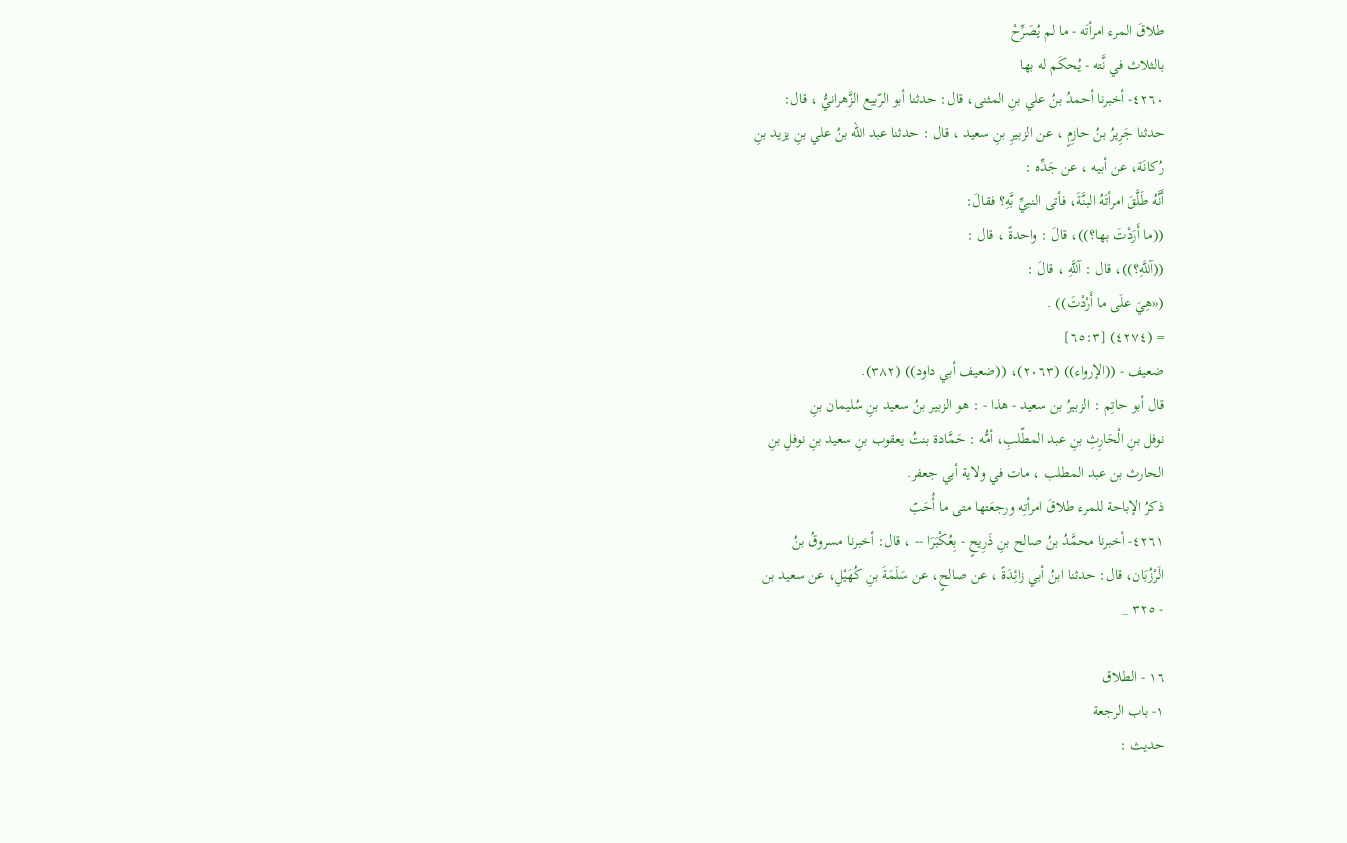طلاقَ المرء امرأتَه - ما لم يُصَرِّحْ
بالثلاث في نَّته - يُحكَم له بها
٤٢٦٠- أخبرنا أحمدُ بنُ علي بنِ المثنى، قال: حدثنا أبو الرّبيع الزَّهرانيُّ ، قال:
حدثنا جَرِيرُ بنُ حازِمٍ ، عن الزبيرِ بنِ سعيد ، قال : حدثنا عبد الله بنُ علي بنِ يزيد بنِ
رُكانَة، عن أبيه ، عن جَدِّه :
أَنَّهُ طَلَّقَ امرأتَهُ البنَّةَ، فأتى النبيِّ بَّهِ؟ فقالَ:
((ما أَرَدْتَ بها؟))، قالَ : واحدةً ، قال :
((آللَّهِ؟))، قال : آللَّهِ ، قالَ :
(«هِيَ علَى ما أَرْدْتَ)) .
= (٤٢٧٤) [٦٥:٣]
ضعيف - ((الإرواء)) (٢٠٦٣)، ((ضعيف أبي داود)) (٣٨٢).
قال أبو حاتِم : الزبيرُ بن سعيد - هذا - : هو الزبير بنُ سعيد بنِ سُليمان بنِ
نوفل بنِ الْحَارِثِ بنِ عبد المطّلبِ، أمُّه : حَمَّادة بنتُ يعقوب بنِ سعيد بنِ نوفلِ بنِ
الحارث بن عبد المطلب ، مات في ولاية أبي جعفر.
ذكرُ الإباحة للمرء طلاقَ امرأتِه ورجعَتها متى ما أُحَبّ
٤٢٦١- أخبرنا محمَّدُ بنُ صالح بنِ ذَرِيحٍ - بِعُكْبَرَا -- ، قال: أخبرنا مسروقُ بنُ
الَرْزُبَان، قال: حدثنا ابنُ أبي زائِدَةً ، عن صالحٍ، عن سَلَمَةَ بنِ كُهَيْلِ، عن سعيد بن
- ٣٢٥ _

١٦ - الطلاق
١- باب الرجعة
حديث :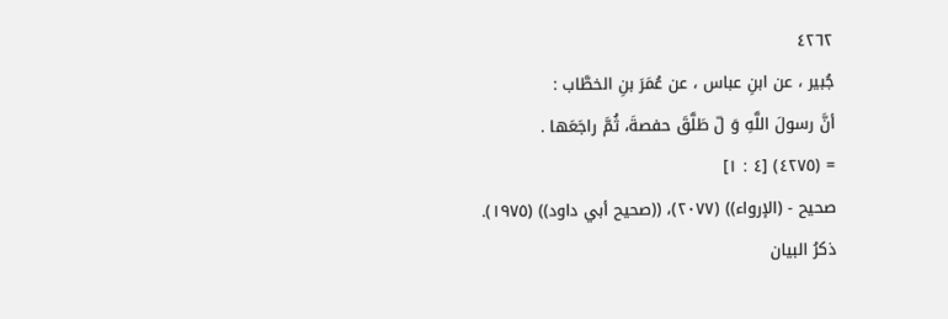٤٢٦٢
جُبير ، عن ابنِ عباس ، عن عُمَرَ بنِ الخطَّاب :
أنَّ رسولَ اللَّهِ وَ لّ طَلَّقَ حفصةَ، ثُمَّ راجَعَها .
= (٤٢٧٥) [٤ : ١]
صحيح - (الإرواء)) (٢٠٧٧)، ((صحيح أبي داود)) (١٩٧٥).
ذكرُ البيان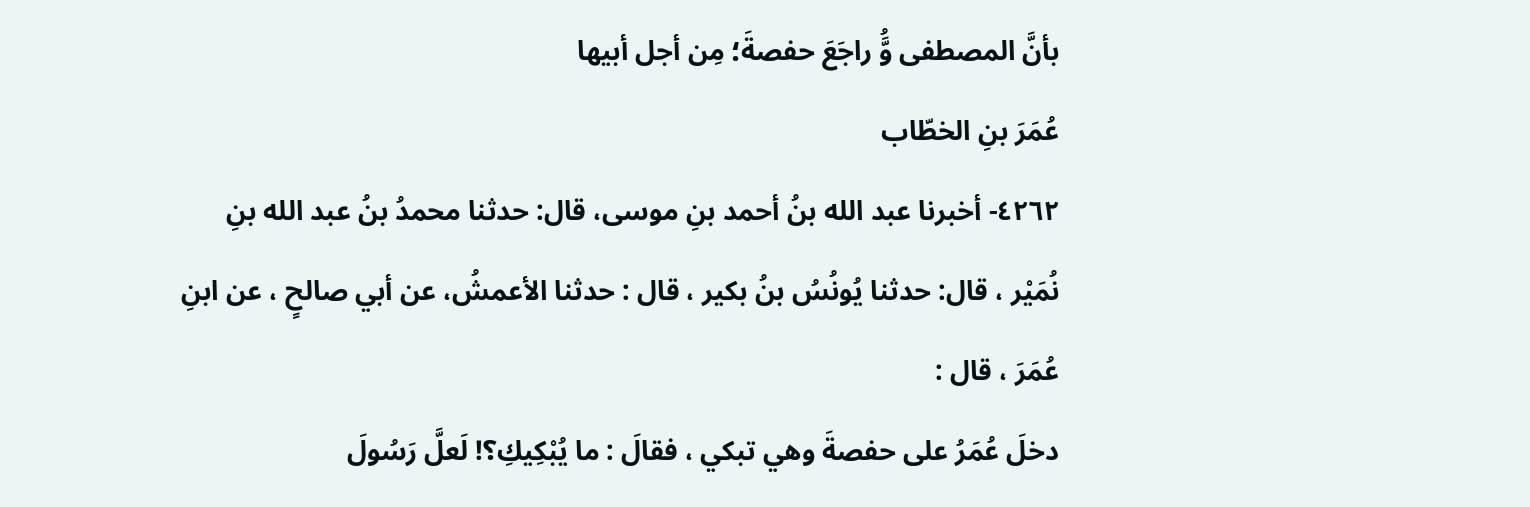بأنَّ المصطفى وَُّ راجَعَ حفصةَ؛ مِن أجل أبيها
عُمَرَ بنِ الخطّاب
٤٢٦٢- أخبرنا عبد الله بنُ أحمد بنِ موسى، قال: حدثنا محمدُ بنُ عبد الله بنِ
نُمَيْر ، قال: حدثنا يُونُسُ بنُ بكير ، قال : حدثنا الأعمشُ، عن أبي صالحٍ ، عن ابنِ
عُمَرَ ، قال :
دخلَ عُمَرُ على حفصةَ وهي تبكي ، فقالَ : ما يُبْكِيكِ؟! لَعلَّ رَسُولَ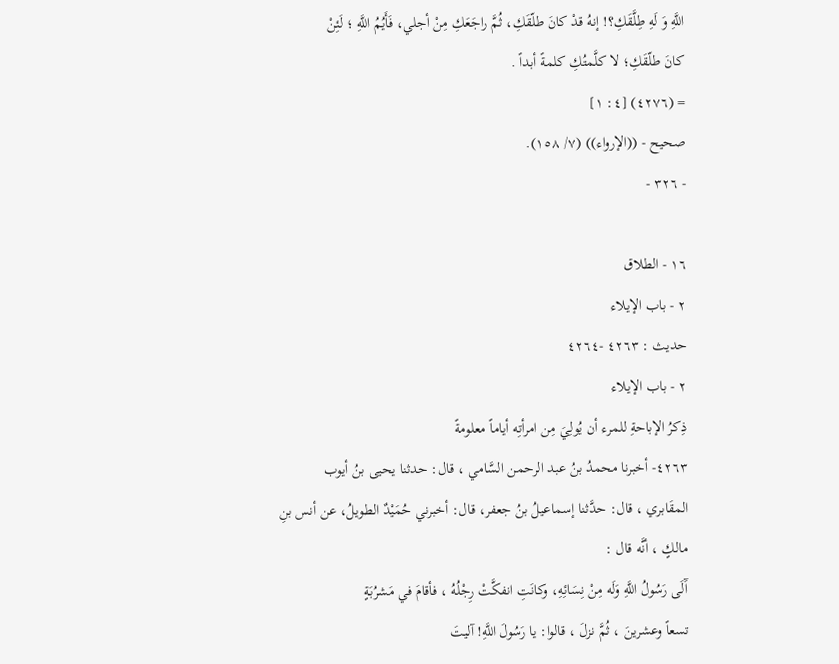اللَّهِ وَ لَهِ طِلَّقَكِ؟! إنهُ قدْ كانَ طلّقَكِ، ثُمَّ راجَعَكِ مِنْ أجلي، فَأَيُمُ اللَّهِ ؛ لَئِنْ
كانَ طلّقَكِ؛ لا كلَّمتُكِ كلمةً أبداً .
= (٤٢٧٦) [٤: ١]
صحيح - ((الإرواء)) (٧/ ١٥٨).
- ٣٢٦ -

١٦ - الطلاق
٢ - باب الإيلاء
حديث : ٤٢٦٣ -٤٢٦٤
٢ - باب الإيلاء
ذِكرُ الإباحةِ للمرء أن يُولِيَ مِن امرأتِه أياماً معلومةً
٤٢٦٣- أخبرنا محمدُ بنُ عبد الرحمن السَّامي ، قال: حدثنا يحيى بنُ أيوب
المقَابري ، قال: حدَّثنا إسماعيلُ بنُ جعفر، قال: أخبرني حُمَيْدٌ الطويلُ، عن أنس بنِ
مالكٍ ، أنَّه قال :
آَلَى رَسُولُ اللَّهِ وَلَه مِنْ نِسَائِهِ، وكانَتِ انفكَّتْ رِجْلُهُ ، فأقامَ في مَشرُبَةٍ
تسعاً وعشرينَ ، ثُمَّ نزلَ ، قالوا: يا رَسُولَ اللَّهِ! آليتَ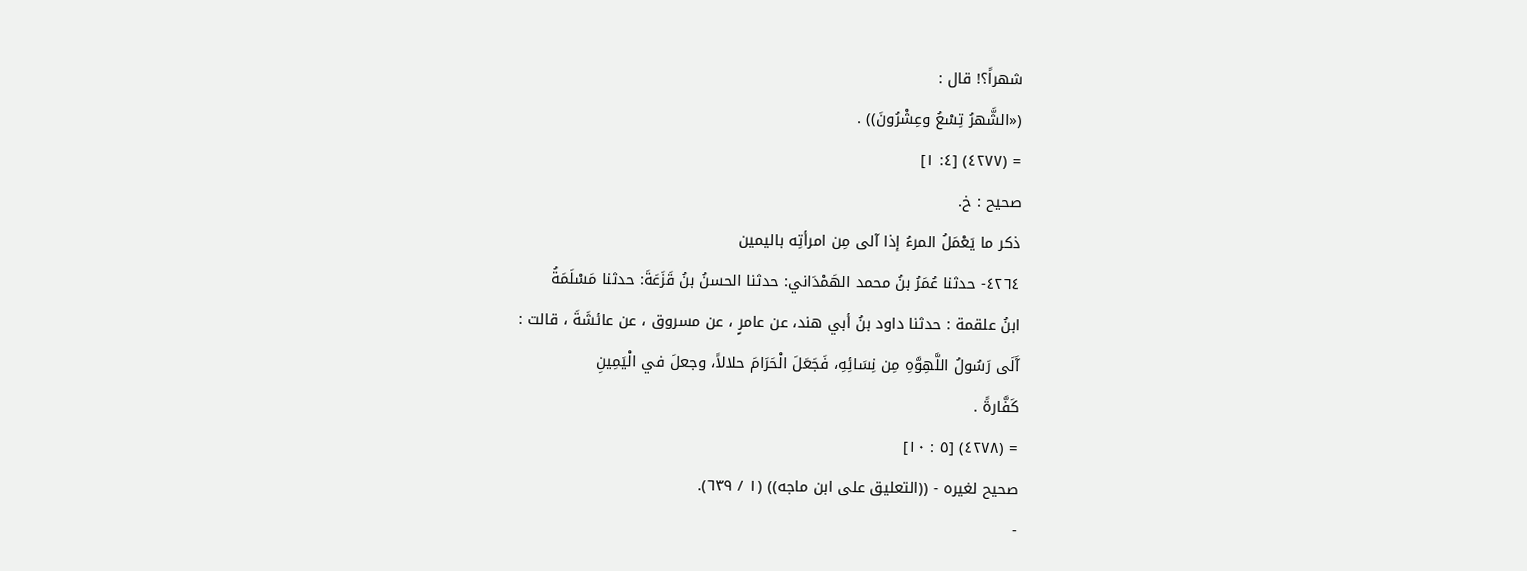شهراً؟! قال :
(«الشَّهرُ تِسْعُ وعِشْرُونَ)) .
= (٤٢٧٧) [٤: ١]
صحيح : خ.
ذكر ما يَعْمَلُ المرءُ إذا آلی مِن امرأتِه بالیمین
٤٢٦٤- حدثنا عُمَرُ بنُ محمد الهَمْدَاني: حدثنا الحسنُ بنُ قَزَعَةَ: حدثنا مَسْلَمَةُ
ابنُ علقمة : حدثنا داود بنُ أبي هند، عن عامرٍ ، عن مسروق ، عن عائشَةَ ، قالت :
آَلَى رَسُولُ اللَّهِوَّهِ مِن نِسَائِهِ، فَجَعَلَ الْحَرَامَ حلالاً، وجعلَ في الْيَمِينِ
كَفَّارةً .
= (٤٢٧٨) [٥ : ١٠]
صحيح لغيره - ((التعليق على ابن ماجه)) (١ / ٦٣٩).
-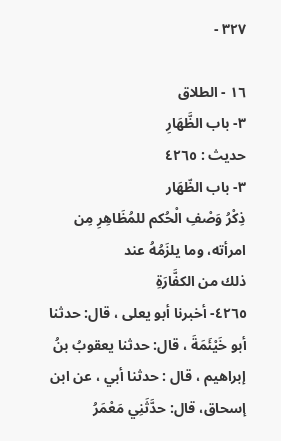٣٢٧ -

١٦ - الطلاق
٣- باب الظَّهَارِ
حدیث : ٤٢٦٥
٣- باب الظّھَار
ذِكْرُ وَصْفِ الْحُكم للمُظَاهِرِ مِن امرأته، وما يلزَمُهُ عند
ذلك من الكفَّارَةِ
٤٢٦٥- أخبرنا أبو يعلى ، قال: حدثنا أبو خَيْئَمَةَ ، قال: حدثنا يعقوبُ بنُ
إبراهيم ، قال : حدثنا أبي ، عن ابن إسحاق، قال: حدَّثَنِي مَعْمَرُ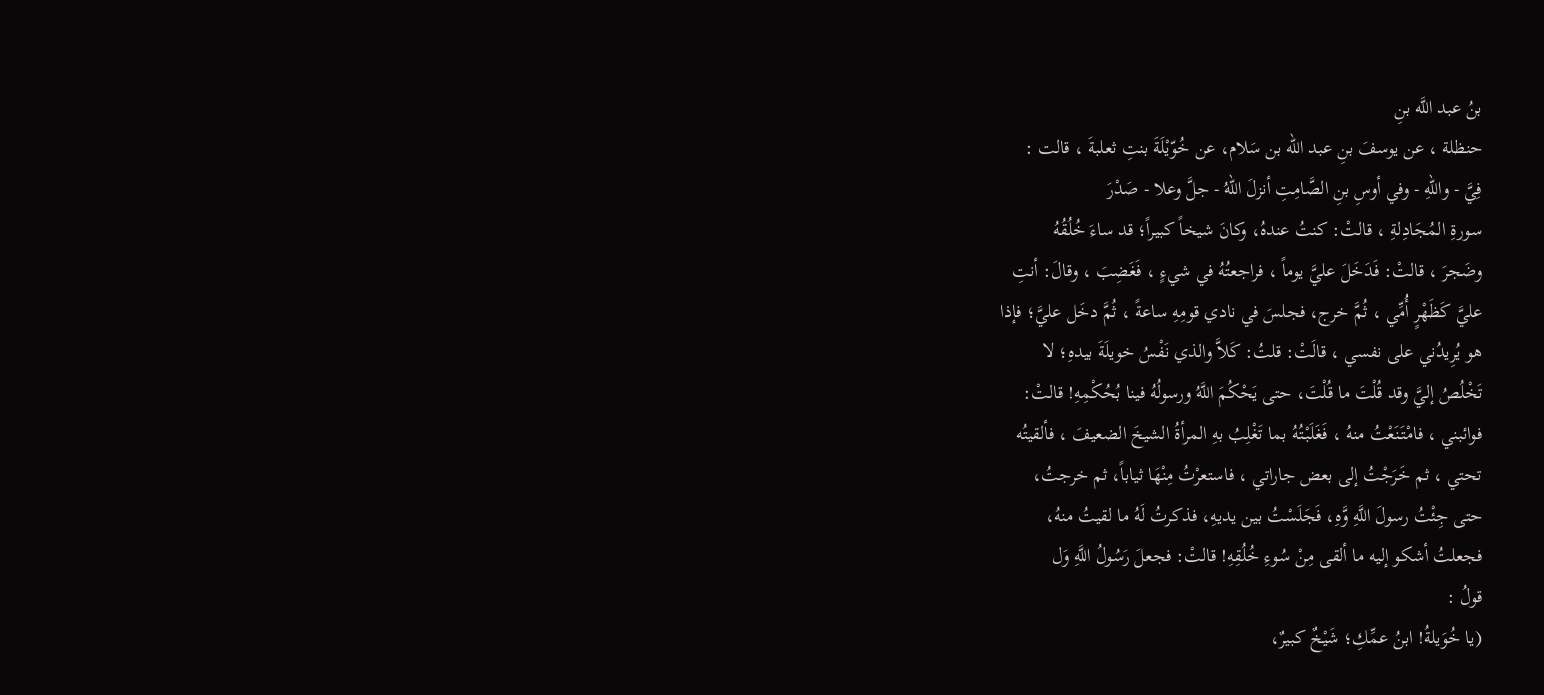بنُ عبد اللَّه بنِ
حنظلة ، عن يوسفَ بنِ عبد الله بن سَلام، عن خُوّيْلَةَ بنتِ ثعلبةَ ، قالت :
فِيَّ - واللّهِ - وفي أوسِ بنِ الصَّامِتِ أنزلَ اللهُ - جلَّ وعلا - صَدْرَ
سورةِ المُجَادِلةِ ، قالتْ: كنتُ عندهُ، وكانَ شيخاً كبيراً؛ قد ساءَ خُلُقُهُ
وضَجرَ ، قالتْ: فَدَخَلَ عليَّ يوماً ، فراجعتُهُ في شيءٍ ، فَغَضِبَ ، وقالَ: أنتِ
عليَّ كَظَهْرٍ أُمِّي ، ثُمَّ خرج، فجلسَ في نادي قومِهِ ساعةً ، ثُمَّ دخَل عليَّ؛ فإذا
هو يُرِيدُني على نفسي ، قالَتْ: قلتُ: كَلاَّ والذي نَفْسُ خويلَةَ بيدهِ؛ لا
تَخْلُصُ إليَّ وقد قُلْتَ ما قُلْتَ، حتى يَحْكُمَ اللَّهُ ورسولُهُ فينا بُحُكْمِهِ! قالتْ:
فوائبني ، فامْتَنَعْتُ منهُ ، فَغَلَبْتُهُ بما تَغْلِبُ بهِ المرأةُ الشيخَ الضعيفَ ، فألقيتُه
تحتي ، ثم خَرَجْتُ إلى بعض جاراتي ، فاستعرْتُ مِنْهَا ثياباً، ثم خرجتُ،
حتى جِئْتُ رسولَ اللَّهِ وَّهِ، فَجَلَسْتُ بين يديهِ، فذكرتُ لَهُ ما لقيتُ منهُ،
فجعلتُ أشكو إليه ما ألقى مِنْ سُوءِ خُلُقِهِ! قالتْ: فجعلَ رَسُولُ اللَّهِ وَل
قولُ :
(يا خُوَيلةُ! ابنُ عمِّكِ؛ شَيْخٌ كبيرٌ،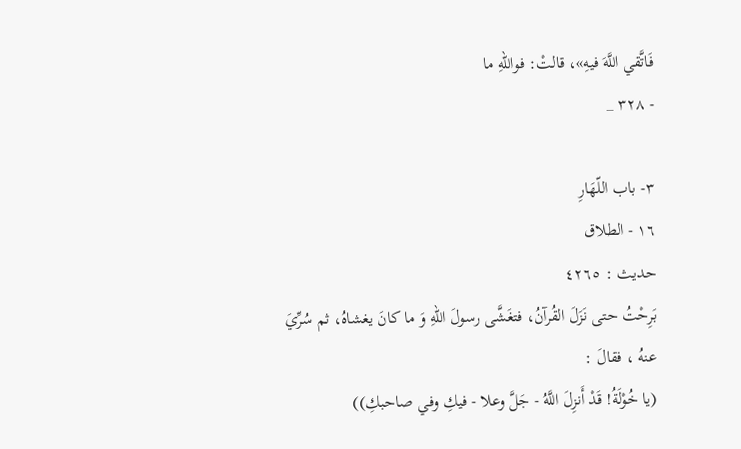فَاتَّقي اللَّهَ فيهِ»، قالتْ: فواللهِ ما
- ٣٢٨ _

٣- باب اللّهَارِ
١٦ - الطلاق
حديث : ٤٢٦٥
بَرِحْتُ حتى نَزَلَ القُرآنُ، فتغَشَّى رسولَ اللّهِ وَ ما كانَ يغشاهُ، ثم سُرِّيَ
عنهُ ، فقالَ :
(يا خُوْلَةُ! قَدْ أَنزِلَ اللَّهُ - جَلَّ وعلا - فيكِ وفي صاحبكِ))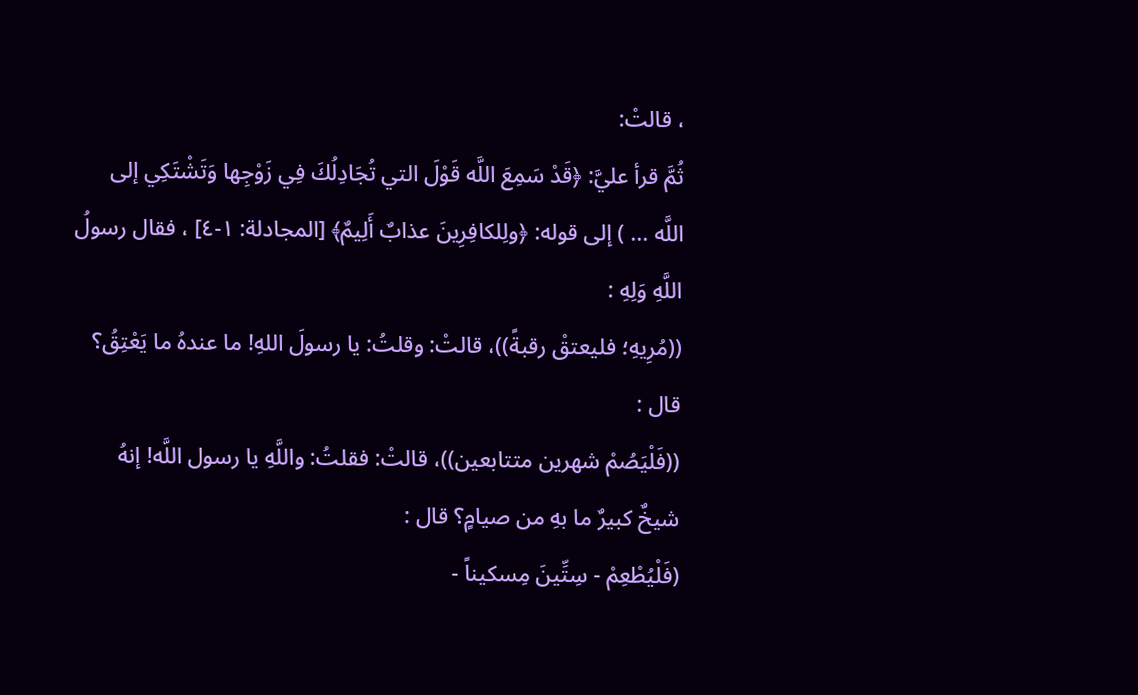، قالتْ:
ثُمَّ قرأ عليَّ: ﴿قَدْ سَمِعَ اللَّه قَوْلَ التي تُجَادِلُكَ فِي زَوْجِها وَتَشْتَكِي إلى
اللَّه ... ) إلى قوله: ﴿ولِلكافِرِينَ عذابٌ أَلِيمٌ﴾ [المجادلة: ١-٤] ، فقال رسولُ
اللَّهِ وَلِهِ :
((مُرِيهِ؛ فليعتقْ رقبةً))، قالتْ: وقلتُ: يا رسولَ اللهِ! ما عندهُ ما يَعْتِقُ؟
قال :
((فَلْيَصُمْ شهرين متتابعين))، قالتْ: فقلتُ: واللَّهِ يا رسول اللَّه! إنهُ
شيخٌ كبيرٌ ما بهِ من صيامٍ؟ قال :
(فَلْيُطْعِمْ - سِتِّينَ مِسكيناً -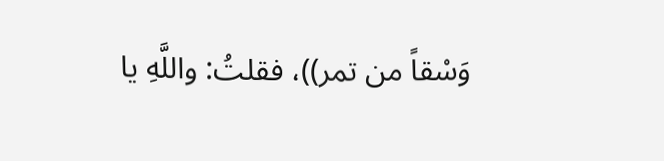وَسْقاً من تمر))، فقلتُ: واللَّهِ يا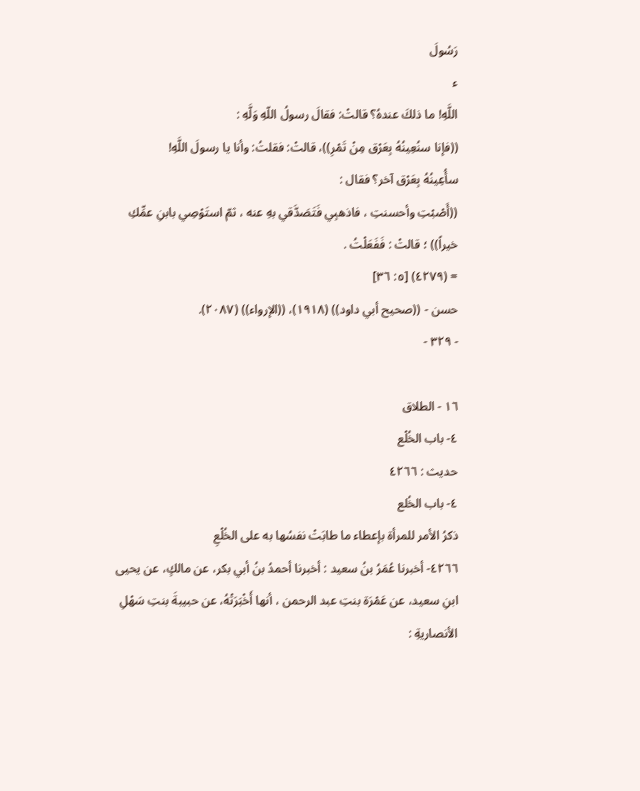رَسُولَ
ء
اللَّهِ! ما ذلكَ عندهُ؟ قالتْ: فقالَ رسولُ اللّهِ وَلَّهِ :
((فإنا سنُعِينُهُ بِعَرْق مِنْ تَمْرِ))، قالتْ: فقلتُ: وأنا يا رسولَ اللَّهِ!
سأُعِينُهُ بِعَرْق آخر؟ فقال :
((أَصْبْتِ وأحسنتِ ، فاذهبِي فَتَصَدَّقي بهِ عنه ، ثمّ استَوْصِي بابنِ عمِّكِ
خيراً)) ؛ قالتْ : فَفَعَلْتُ .
= (٤٢٧٩) [٥: ٣٦]
حسن - ((صحيح أبي داود)) (١٩١٨)، ((الإرواء)) (٢٠٨٧).
- ٣٢٩ -

١٦ - الطلاق
٤- باب الخُلْع
حديث : ٤٢٦٦
٤- باب الخُلع
ذكرُ الأمر للمرأة بإعطاء ما طابَتْ نفسُها به على الخُلْعِ
٤٢٦٦- أخبرنا عُمَرُ بنُ سعيد : أخبرنا أحمدُ بنُ أبي بكر، عن مالكٍ، عن يحيى
ابنِ سعيد، عن عَمْرَة بنتِ عبد الرحمن ، أنها أَخْبَرَتْهُ، عن حبيبةَ بنتِ سَهْلِ
الأنصاريةِ :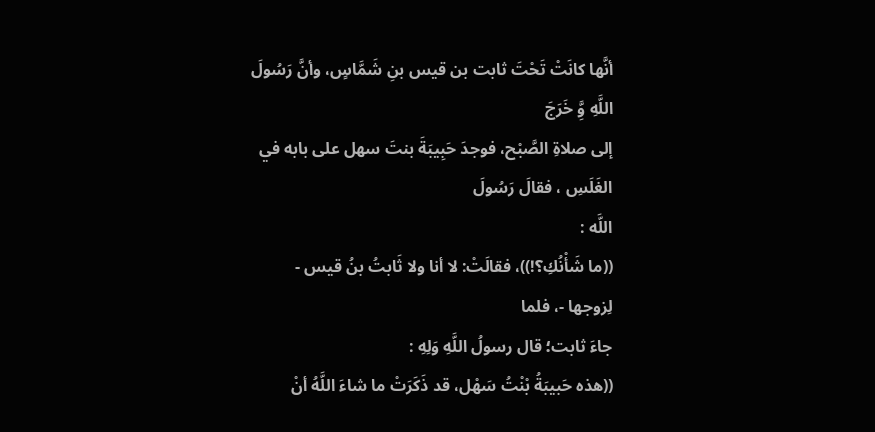أنَّها كانَتْ تَحْتَ ثابت بن قيس بنِ شَمَّاسٍ، وأنَّ رَسُولَ اللَّهِ وَِّ خَرَجَ
إلى صلاةِ الصَّبْح، فوجدَ حَبِيبَةَ بنتَ سهل على بابه في الغَلَسِ ، فقالَ رَسُولَ
اللَّه :
((ما شَأْنُكِ؟!))، فقالَتْ: لا أنا ولا ثَابتُ بنُ قيس - لِزوجها -، فلما
جاءَ ثابت؛ قال رسولُ اللَّهِ وَلِهِ :
((هذه حَبيبَةُ بْنْتُ سَهْل، قد ذَكَرَتْ ما شاءَ اللَّهُ أنْ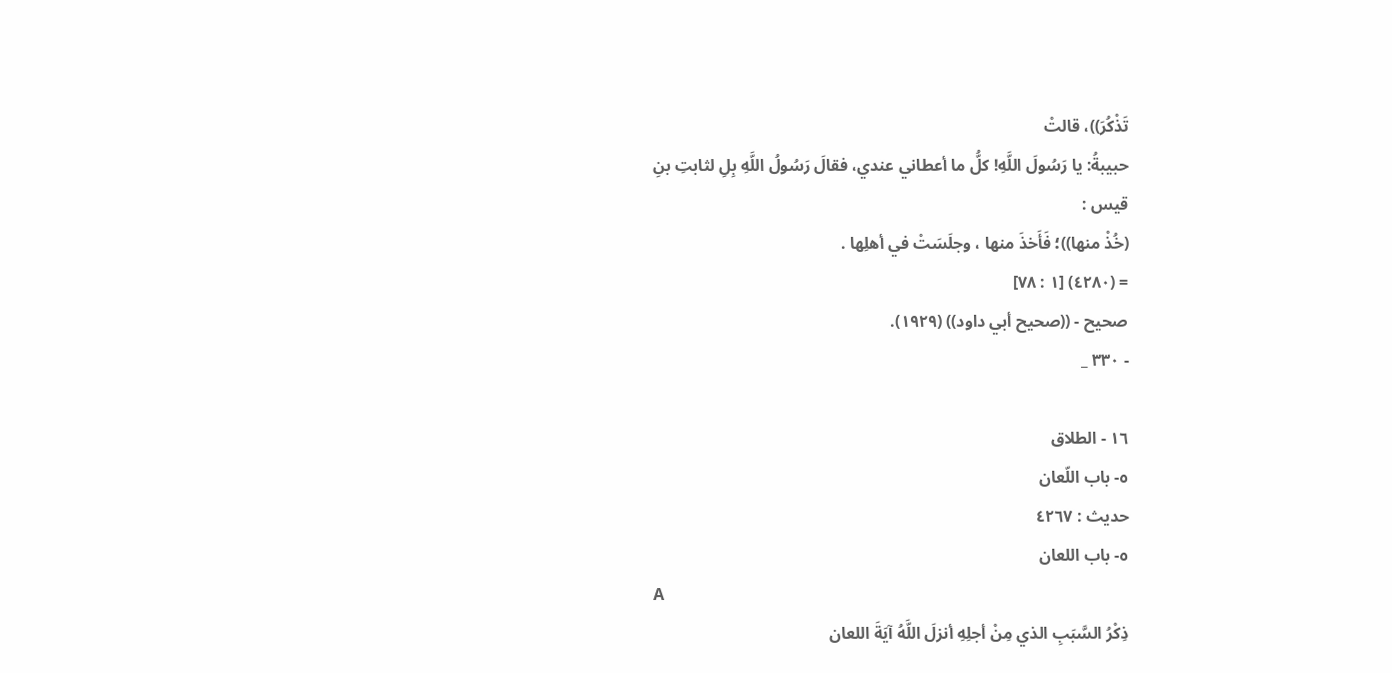تَذْكُرَ))، قالتْ
حبيبةُ: يا رَسُولَ اللَّهِ! كلُّ ما أعطاني عندي، فقالَ رَسُولُ اللَّهِ بِلِ لثابتِ بنِ
قيس :
(خُذْ منها))؛ فَأَخذَ منها ، وجلَسَتْ في أهلِها .
= (٤٢٨٠) [١ : ٧٨]
صحيح - ((صحيح أبي داود)) (١٩٢٩).
- ٣٣٠ _

١٦ - الطلاق
٥- باب اللّعان
حديث : ٤٢٦٧
٥- باب اللعان
A
ذِكْرُ السَّبَبِ الذي مِنْ أجلِهِ أنزلَ اللَّهُ آيَةَ اللعان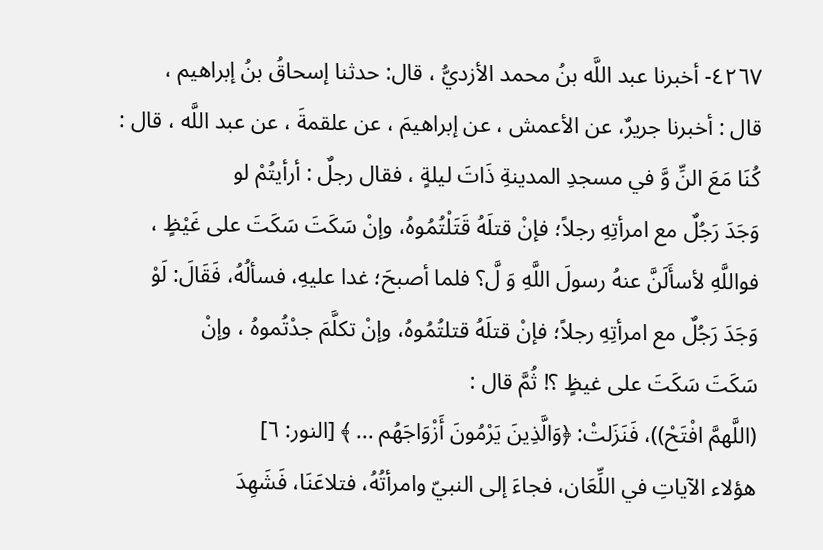٤٢٦٧- أخبرنا عبد اللَّه بنُ محمد الأزديُّ ، قال: حدثنا إسحاقُ بنُ إبراهيم ،
قال : أخبرنا جريرٌ، عن الأعمش ، عن إبراهيمَ ، عن علقمةَ ، عن عبد اللَّه ، قال :
كُنَا مَعَ النِّ وَّ في مسجدِ المدينةِ ذَاتَ ليلةٍ ، فقال رجلٌ : أرأيتُمْ لو
وَجَدَ رَجُلٌ مع امرأتِهِ رجلاً؛ فإنْ قتلَهُ قَتَلْتُمُوهُ، وإنْ سَكَتَ سَكَتَ على غَيْظٍ ،
فواللَّهِ لأسأَلَنَّ عنهُ رسولَ اللَّهِ وَ لَّ؟ فلما أصبحَ؛ غدا عليهِ، فسألُهُ، فَقَالَ: لَوْ
وَجَدَ رَجُلٌ مع امرأتِهِ رجلاً؛ فإنْ قتلَهُ قتلتُمُوهُ، وإنْ تكلَّمَ جدْتُموهُ ، وإنْ
سَكَتَ سَكَتَ على غيظٍ ؟! ثُمَّ قال :
(اللَّهمَّ افْتَحْ))، فَنَزَلتْ: ﴿وَالَّذِينَ يَرْمُونَ أَزْوَاجَهُم ... ﴾ [النور: ٦]
هؤلاء الآياتِ في اللِّعَان، فجاءَ إلى النبيّ وامرأتُهُ، فتلاعَنَا، فَشَهِدَ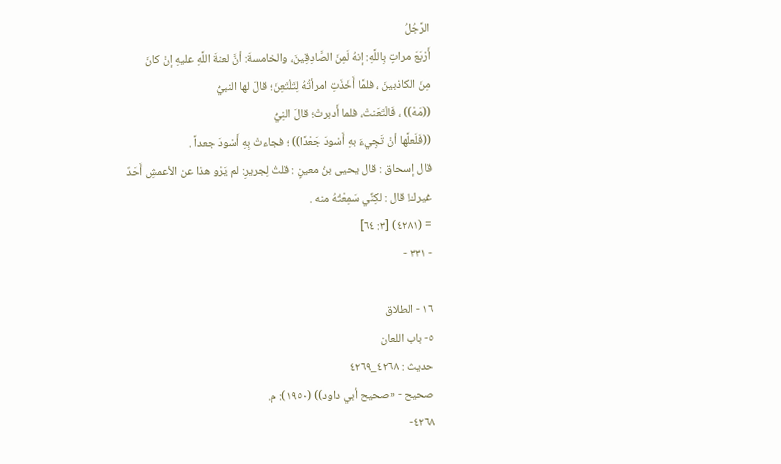الرَّجُلُ
أَرْبَعَ مراتٍ بِاللَّهِ: إنهُ لَمِنَ الصَّادِقِينَ، والخامسةَ: أنَّ لعنةَ اللَّهِ عليهِ إنْ كانَ
مِنَ الكاذبينَ ، فلمَّا أَخَذَتِ امرأتُهُ لِتَلْتَعِنَ؛ قالَ لها النبيُّ
((مَهْ)) ، فَالْتَعَنتْ، فلما أَدبرتْ؛ قالَ النِيُّ
((فَلَعلَّها أنْ تَجِيءَ بهِ أَسْودَ جَعْدًا)) ؛ فجاءتْ بِهِ أَسْودَ جعداً .
قال إسحاق : قال يحيى بنُ معينٍ : قلتُ لِجريرِ: لم يَرْو هذا عن الأعمشِ أَحَدٌ
غيرك! قال : لكِنِّي سَمِعْتُهُ منه .
= (٤٢٨١) [٣: ٦٤]
- ٣٣١ -

١٦ - الطلاق
٥- باب اللعان
حدیث : ٤٢٦٨_٤٢٦٩
صحیح - «صحيح أبي داود)) (١٩٥٠): م.
٤٢٦٨-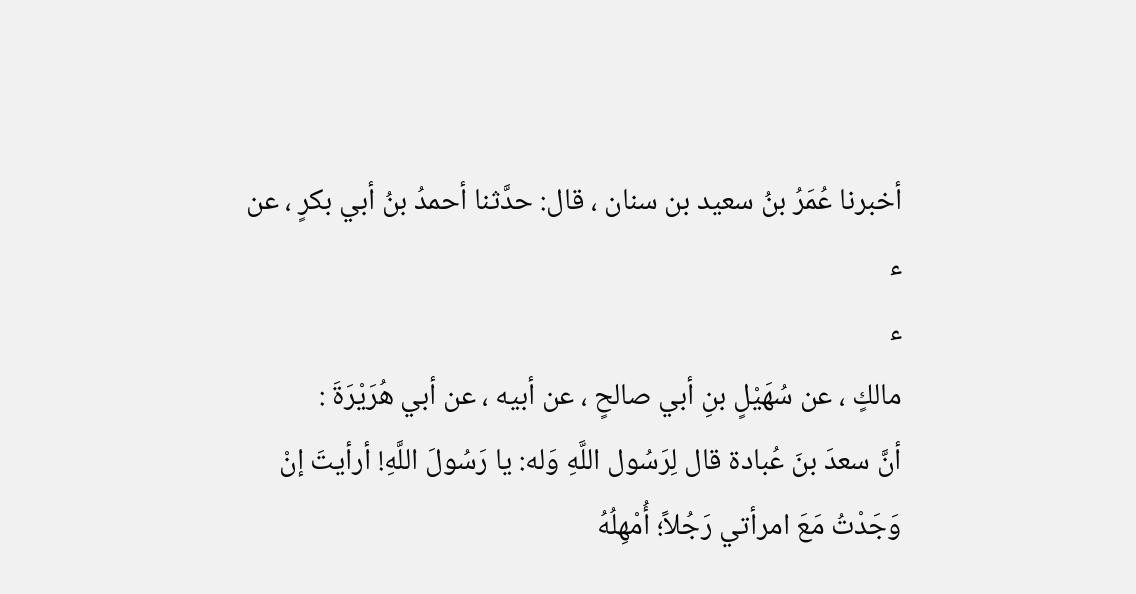أخبرنا عُمَرُ بنُ سعيد بن سنان ، قال: حدَّثنا أحمدُ بنُ أبي بكرٍ ، عن
ء
ء
مالكٍ ، عن سُهَيْلٍ بنِ أبي صالحٍ ، عن أبيه ، عن أبي هُرَيْرَةَ :
أنَّ سعدَ بنَ عُبادة قال لِرَسُول اللَّهِ وَله: يا رَسُولَ اللَّهِ! أرأيتَ إنْ
وَجَدْتُ مَعَ امرأتي رَجُلاً؛ أُمْهِلُهُ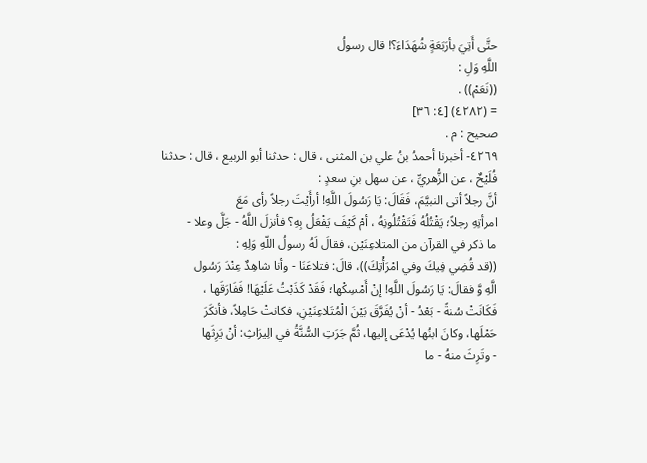حتَّى أَتِيَ بأرَبَعَةٍ شُهَدَاءَ؟! قال رسولُ
اللَّهِ وَلِ :
((نَعَمْ)) .
= (٤٢٨٢) [٤: ٣٦]
صحيح : م .
٤٢٦٩- أخبرنا أحمدُ بنُ علي بن المثنى ، قال : حدثنا أبو الربيع ، قال : حدثنا
فُلَيْحٌ ، عن الزُّهريِّ ، عن سهل بنِ سعدٍ :
أنَّ رجلاً أتى النبيَّمَ، فَقَالَ: يَا رَسُولَ اللَّهِ! أرأَيْتَ رجلاً رأى مَعَ
امرأتِهِ رجلاً؛ يَقْتُلُهُ فَتَقْتُلُونِهُ ، أمْ كَيْفَ يَفْعَلُ بِهِ؟ فأنزلَ اللَّهُ - جَلَّ وعلا -
ما ذكر في القرآن من المتلاعِنَيْن، فقالَ لَهُ رسولُ اللّهِ وَلِهِ :
((قد قُضِي فِيكَ وفي امْرَأْتِكَ))، قالَ: فتلاعَنَا - وأنا شاهِدٌ عِنْدَ رَسُول
الَّهِ وَّ فقالَ: يَا رَسُولَ اللَّهِ! إنْ أَمْسِكْها؛ فَقَدْ كَذَبْتُ عَلَيْهَا! فَفَارَقَها ،
فَكَانَتْ سُنةً - بَعْدُ - أنْ يُفَرَّقَ بَيْنَ الْمُتَلاعِنَيْنِ، فكانتْ حَامِلاً، فأنكَرَ
حَمْلَها، وكانَ ابنُها يُدْعَى إليها، ثُمَّ جَرَتِ السُّنَّةُ في الِيرَاثِ: أنْ يَرِثَها
- وتَرِثَ منهُ - ما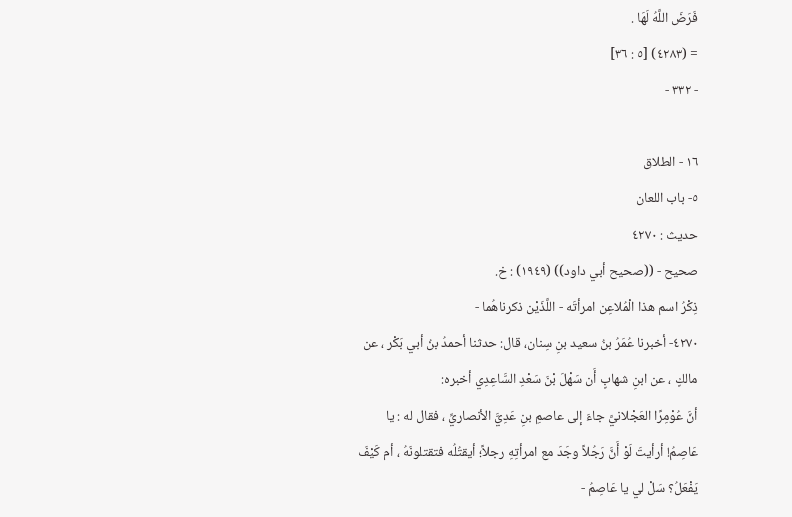فَرَضَ اللَّهُ لَهَا .
= (٤٢٨٣) [٥ : ٣٦]
- ٣٣٢ -

١٦ - الطلاق
٥- باب اللعان
حديث : ٤٢٧٠
صحيح - ((صحيح أبي داود)) (١٩٤٩) : خ.
ذِكْرُ اسم هذا الْمُلاعِن امرأتَه - اللَّذَیْن ذكرناهُما -
٤٢٧٠- أخبرنا عُمَرُ بنُ سعيد بنِ سِنان، قال: حدثنا أحمدُ بنُ أبي بَكْر ، عن
مالكٍ ، عن ابنِ شهابٍ أَن سَهْلَ بْنَ سَعْدِ السَّاعِدِي أخبره:
أنَّ عُوْمِرًا العَجْلانيَّ جاءَ إلى عاصمِ بنِ عَدِيَّ الأنصاريِّ ، فقال له : یا
عَاصِمُ! أرأيتَ لَوْ أَنَّ رَجُلاً وجَدَ مع امرأتِهِ رجلاً؛ أيقتُلُه فتقتلونَهُ ، أم كَيْفَ
يَفْعَلُ؟ سَلْ لي يا عَاصِمُ -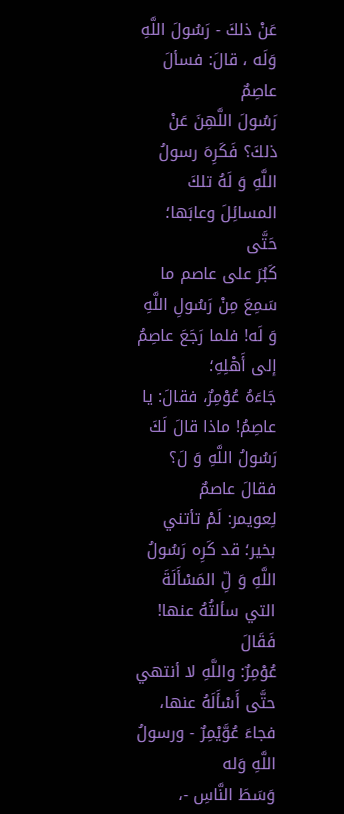عَنْ ذلكَ - رَسُولَ اللَّهِ وَلَه ، قالَ: فسألَ عاصِمٌ
رَسُولَ اللَّهِنَ عَنْ ذلكَ؟ فَكَرِهَ رسولُ اللَّهِ وَ لَهُ تلكَ المسائِلَ وعابَها؛ حَتَّى
كَبُرَ على عاصم ما سَمِعَ مِنْ رَسُولِ اللَّهِ وَ لَه! فلما رَجَعَ عاصِمُ إلى أَهْلِهِ؛
جَاءَهُ عُوْمِرٌ، فقالَ: يا عاصِمُ! ماذا قالَ لَكَ رَسُولُ اللَّهِ وَ لَ؟ فقالَ عاصمٌ
لِعويمر: لَمْ تأتني بخير؛ قد كَرِه رَسُولُ اللَّهِ وَ لِّ المَسْأَلَةَ التي سألتُهُ عنها! فَقَالَ
عُوْمِرٌ: واللَّهِ لا أنتهي حتَّى أَسْأَلَهُ عنها، فجاءَ عُوَّيْمِرٌ - ورسولُ اللَّهِ وَله
وَسَطَ النَّاسِ -،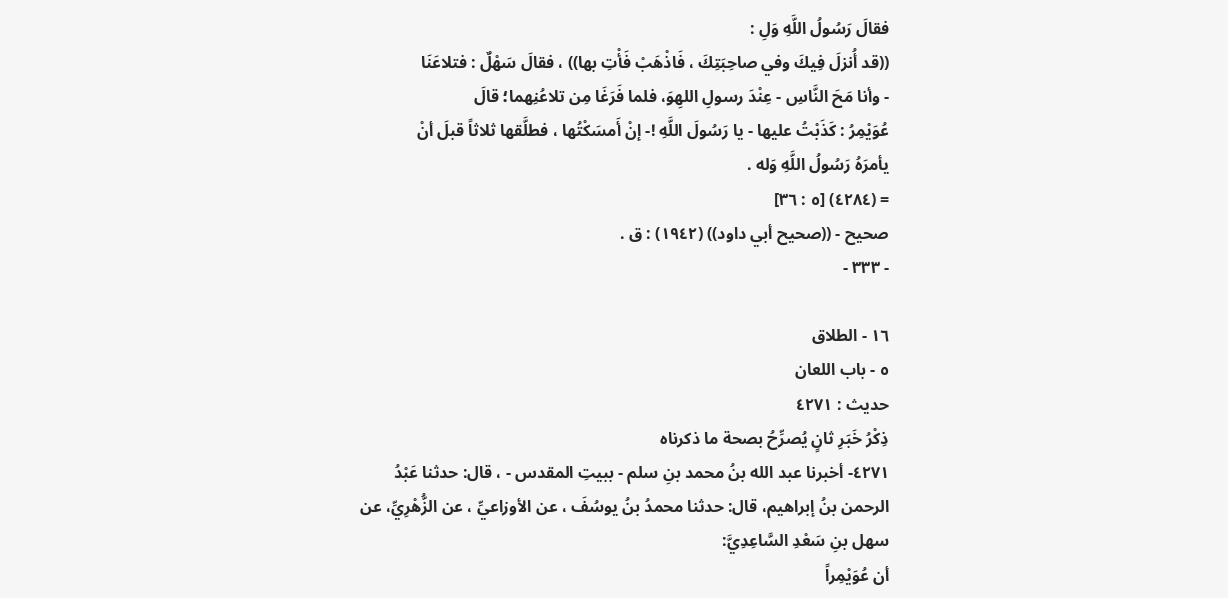فقالَ رَسُولُ اللَّهِ وَلِ :
((قد أُنزلَ فِيكَ وفي صاحِبَتِكَ ، فَاذْهَبْ فَأْتِ بها)) ، فقالَ سَهْلٌ : فتلاعَنَا
- وأنا مَحَ النَّاسِ - عِنْدَ رسولِ اللهِوَ، فلما فَرَغَا مِن تلاعُنِهما؛ قالَ
عُوَيْمِرُ : كَذَبْتُ عليها - يا رَسُولَ اللَّهِ !- إنْ أَمسَكْتُها ، فطلَّقها ثلاثاً قبلَ أنْ
يأمرَهُ رَسُولُ اللَّهِ وَله .
= (٤٢٨٤) [٥ : ٣٦]
صحيح - ((صحيح أبي داود)) (١٩٤٢) : ق .
- ٣٣٣ -

١٦ - الطلاق
٥ - باب اللعان
حديث : ٤٢٧١
ذِكْرُ خَبَرِ ثانٍ يُصرِّحُ بصحة ما ذكرناه
٤٢٧١- أخبرنا عبد الله بنُ محمد بنِ سلم - ببيتِ المقدس - ، قال: حدثنا عَبْدُ
الرحمن بنُ إبراهيم، قال: حدثنا محمدُ بنُ يوسُفَ ، عن الأوزاعيِّ ، عن الزُّهْرِيِّ، عن
سهل بنِ سَعْدِ السَّاعِدِيَّ:
أن عُوَيْمِراً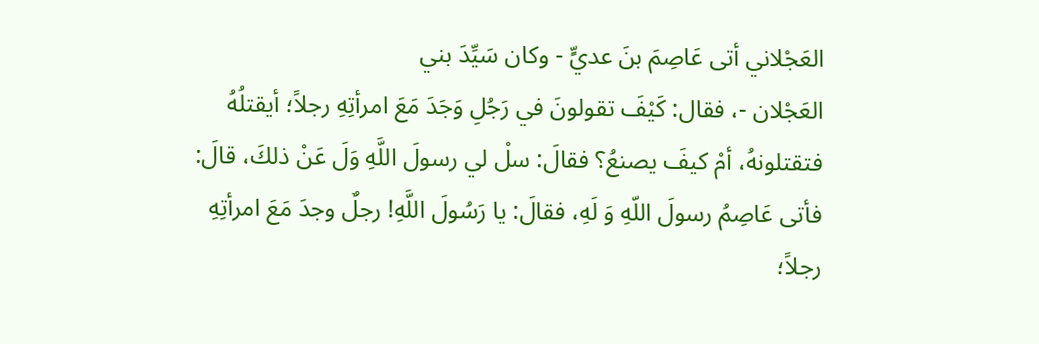العَجْلاني أتى عَاصِمَ بنَ عديٍّ - وكان سَيِّدَ بني
العَجْلان -، فقال: كَيْفَ تقولونَ في رَجُلِ وَجَدَ مَعَ امرأتِهِ رجلاً؛ أيقتلُهُ
فتقتلونهُ، أمْ كيفَ يصنعُ؟ فقالَ: سلْ لي رسولَ اللَّهِ وَلَ عَنْ ذلكَ، قالَ:
فأتى عَاصِمُ رسولَ اللّهِ وَ لَهِ، فقالَ: يا رَسُولَ اللَّهِ! رجلٌ وجدَ مَعَ امرأتِهِ
رجلاً؛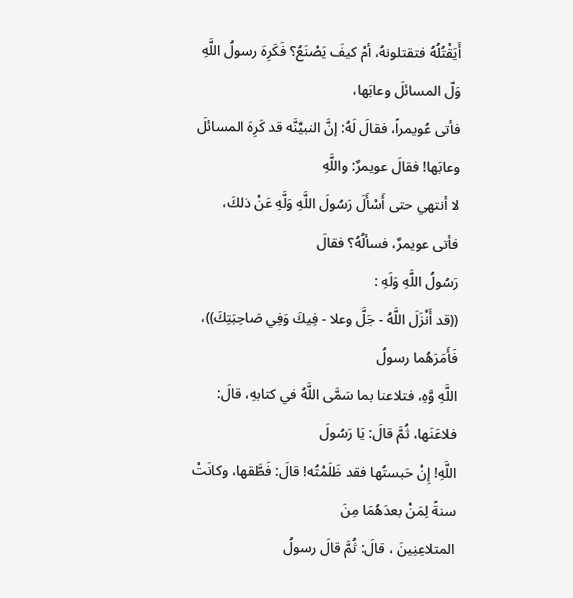أَيَقْتُلُهُ فتقتلونهُ، أمْ كيفَ يَصْنَعُ؟ فَكَرِهَ رسولُ اللَّهِ وَلّ المسائلَ وعابَها،
فأتى عُويمراً، فقالَ لَهُ: إنَّ النبيِّنَّه قد كَرِهَ المسائلَ وعابَها! فقالَ عويمرٌ: واللَّهِ
لا أنتهي حتى أَسْأَلَ رَسُولَ اللَّهِ وَلَّهِ عَنْ ذلكَ، فأتى عويمرٌ، فسألُهُ؟ فقالَ
رَسُولُ اللَّهِ وَلَهِ :
((قد أَنْزَلَ اللَّهُ - جَلَّ وعلا - فِيكَ وَفِي صَاحِبَتِكَ))، فَأَمَرَهُما رسولُ
اللَّهِ وَّهِ، فتلاعنا بما سَمَّى اللَّهُ في كتابهِ، قالَ: فلاعَنَها، ثُمَّ قالَ: يَا رَسُولَ
اللَّهِ! إِنْ حَبستُها فقد ظَلَمْتُه! قالَ: فَطَّقها، وكانَتْ سنةً لِمَنْ بعدَهُمَا مِنَ
المتلاعِنِينَ ، قالَ: ثُمَّ قالَ رسولُ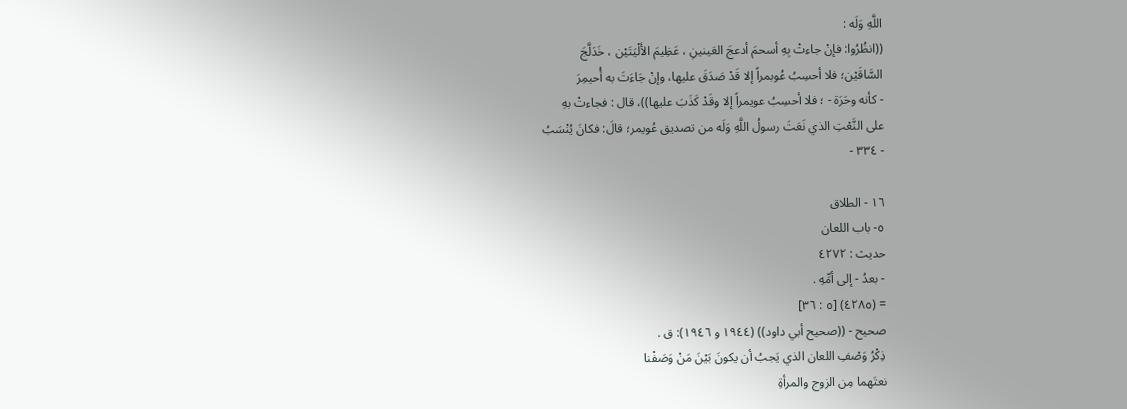اللَّهِ وَلَه :
((انظُرُوا: فإنْ جاءتْ بِهِ أسحمَ أدعجَ العَينينِ ، عَظِيمَ الأَلْيَتَيْن ، خَدَلَّجَ
السَّاقَيْن؛ فلا أحسِبُ عُوبمراً إلا قَدْ صَدَقَ عليها، وإنْ جَاءَتَ به أُحيمِرَ
- كأنه وحَرَة - ؛ فلا أحسِبُ عويمراً إلا وقَدْ كَذَبَ عليها))، قال : فجاءتْ بهِ
على النَّعْتِ الذي نَعَتَ رسولُ اللَّهِ وَلَه من تصديق عُويمر؛ قالَ: فكانَ يُنْسَبُ
- ٣٣٤ -

١٦ - الطلاق
٥- باب اللعان
حديث : ٤٢٧٢
- بعدُ - إلى أمِّهِ .
= (٤٢٨٥) [٥ : ٣٦]
صحيح - ((صحيح أبي داود)) (١٩٤٤ و ١٩٤٦): ق .
ذِكْرُ وَصْفِ اللعان الذي يَجبُ أن يكونَ بَيْنَ مَنْ وَصَفْنا
نعتَهما مِن الزوج والمرأةِ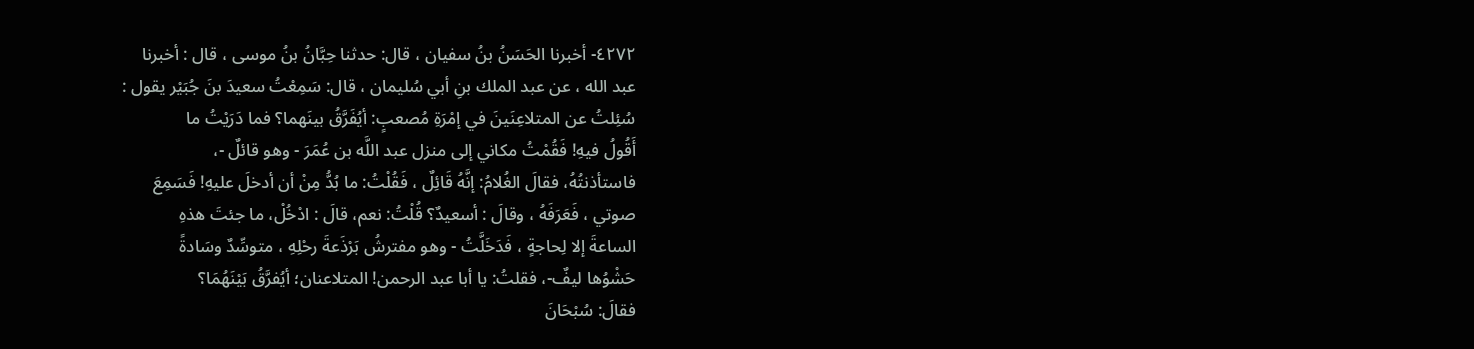٤٢٧٢- أخبرنا الحَسَنُ بنُ سفيان ، قال: حدثنا حِبَّانُ بنُ موسى ، قال : أخبرنا
عبد الله ، عن عبد الملك بنِ أبي سُليمان ، قال: سَمِعْتُ سعيدَ بنَ جُبَيْر يقول :
سُئِلتُ عن المتلاعِنَينَ في إمْرَةِ مُصعبٍ: أيُفَرَّقُ بينَهما؟ فما دَرَيْتُ ما
أَقُولُ فيهِ! فَقُمْتُ مكاني إلى منزل عبد اللَّه بن عُمَرَ - وهو قائلٌ -،
فاستأذنتُهُ، فقالَ الغُلامُ: إنَّهُ قَائِلٌ ، فَقُلْتُ: ما بُدُّ مِنْ أن أدخلَ عليهِ! فَسَمِعَ
صوتي ، فَعَرَفَهُ ، وقالَ : أسعيدٌ؟ قُلْتُ: نعم، قالَ : ادْخُلْ، ما جئتَ هذهِ
الساعةَ إلا لِحاجةٍ ، فَدَخَلَّتُ - وهو مفترشُ بَرْذَعةَ رحْلِهِ ، متوسِّدٌ وسَادةً
حَشْوُها ليفٌ-، فقلتُ: يا أبا عبد الرحمن! المتلاعنان؛ أيُفرَّقُ بَيْنَهُمَا؟
فقالَ: سُبْحَانَ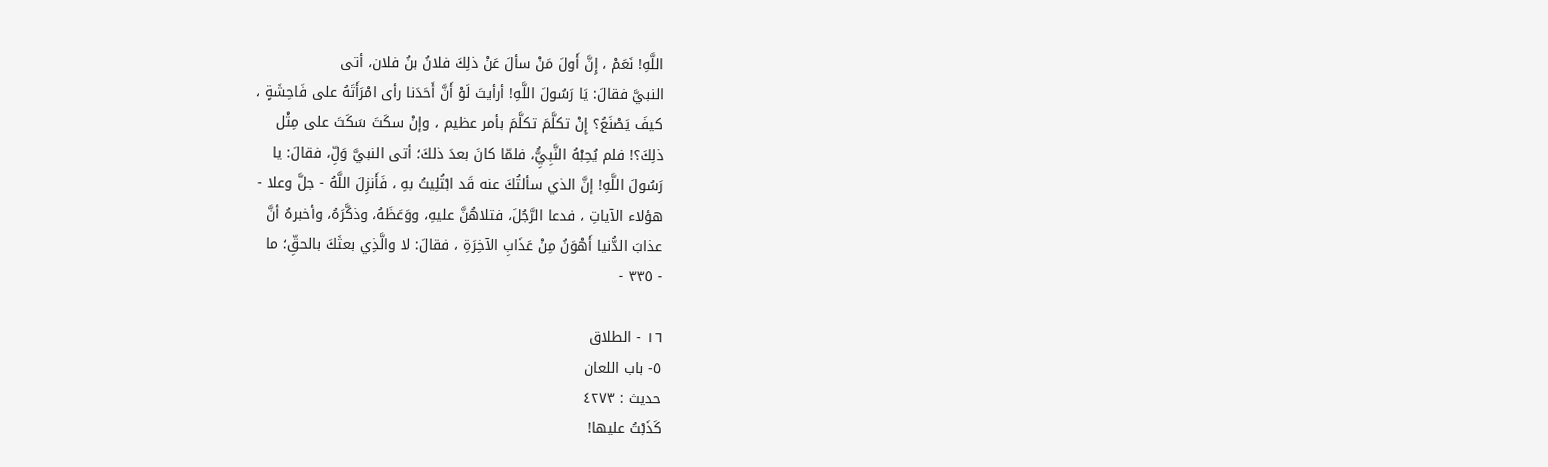اللَّهِ! نَعَمْ ، إِنَّ أَولَ مَنْ سألَ عَنْ ذلِكَ فلانُ بنُ فلان، أتى
النبيَّ فقالَ: يَا رَسُولَ اللَّهِ! أرأيتَ لَوْ أَنَّ أَحَدَنا رأى امْرَأَتَهُ على فَاحِشَةٍ ،
كيفَ يَصْنَعُ؟ إِنْ تكلَّمَ تكلَّمَ بأمر عظيم ، وإنْ سكَتَ سَكَتَ على مِثْل
ذلِكَ؟! فلم يُحِبْهُ النَّبِيَُِّ، فلمّا كانَ بعدَ ذلكَ؛ أتى النبيَّ وَلِّ، فقالَ: يا
رَسُولَ اللَّهِ! إنَّ الذي سألتُكَ عنه قَد ابْتُلِيتُ بهِ ، فَأَنزِلَ اللَّهُ - جلَّ وعلا -
هؤلاء الآياتِ ، فدعا الرَّجُلَ، فتلاهُنَّ عليهِ، ووَعَظَهُ، وذكَّرَهُ، وأخبرهُ أنَّ
عذابَ الدُّنيا أَهْوَنُ مِنْ عَذَابِ الآخِرَةِ ، فقالَ: لا والَّذِي بعثَكَ بالحقِّ؛ ما
- ٣٣٥ -

١٦ - الطلاق
٥- باب اللعان
حدیث : ٤٢٧٣
كَذَبْتُ عليها!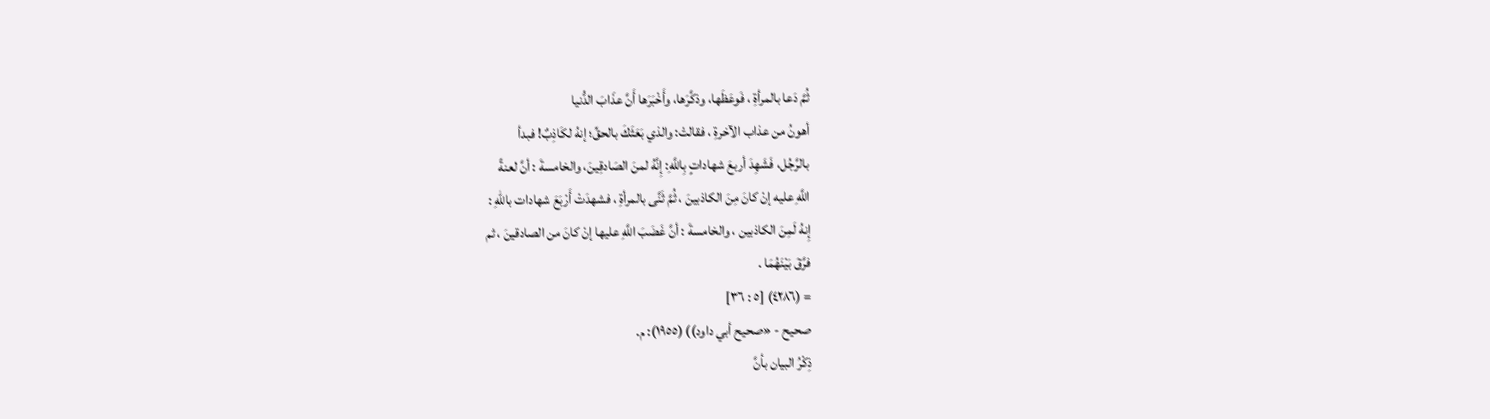ثُمَّ دَعا بالمرأةِ ، فَوعَظَها، وذكَّرَها، وأَخْبَرَها أَنَّ عذَابَ الدُّنيا
أهونُ من عذاب الآخرةِ ، فقالتْ: والذي بَعَثَكَ بالحقِّ؛ إنهُ لكَاذِبٌ! فبدأ
بالرَّجُل، فَشَهِدَ أربعَ شهاداتٍ بِاللَّهِ: إِنَّهُ لمنَ الصَادقِينَ، والخامسةَ : أنَّ لعنةً
اللَّهِ عليه إنْ كانَ مِنَ الكاذبينَ ، ثُمَّ ثَنَّى بالمرأةِ ، فشهدَتْ أَرْبَعَ شهادات باللّهِ :
إِنهُ لَمِنَ الكاذبين ، والخامسةَ : أنَّ غَضَبَ اللَّهِ عليها إنْ كانَ من الصادقينَ ، ثم
فرَّقَ بَيْنَهُمَا .
= (٤٢٨٦) [٥ : ٣٦]
صحیح - «صحيح أبي داود)) (١٩٥٥): م.
ذِكْرُ البيان بأنَّ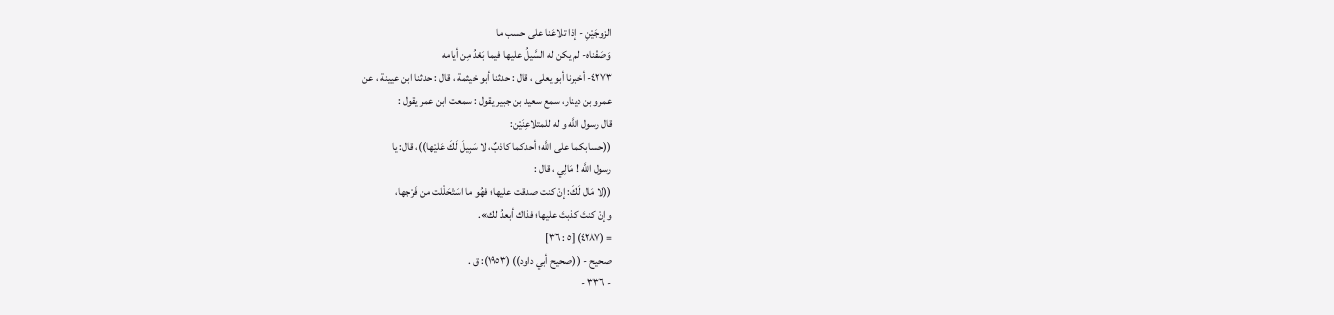الزوجَيْنِ - إذا تلاعَنا على حسب ما
وَصَفْناه- لم يكن له السَّيلُ عليها فيما بَعْدُ مِن أيامه
٤٢٧٣- أخبرنا أبو يعلى ، قال : حدثنا أبو خيثمة ، قال : حدثنا ابن عيينة ، عن
عمرو بن دينار، سمع سعيد بن جبير يقول : سمعت ابن عمر يقول :
قال رسول اللَّه و له للمتلاعِنَيْن:
((حسابكما على اللَّه؛ أحدكما كاذبٌ، لا سَبِيلَ لَكَ عَليْها))، قال: يا
رسول اللَّه ! مَالِي ، قال :
((لا مَال لَكَ: إنْ كنت صدقت عليها؛ فهُو ما اسَتْحَلْلت من فَرْجها،
وإنْ كنتَ كذبتَ عليها؛ فذاك أبعدُ لك».
= (٤٢٨٧) [٥ : ٣٦]
صحيح - ((صحيح أبي داود)) (١٩٥٣): ق .
- ٣٣٦ -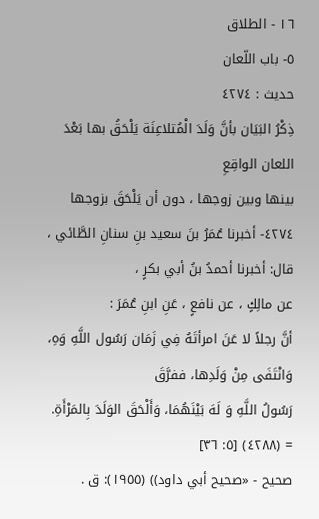١٦ - الطلاق
٥- باب اللّعان
حديث : ٤٢٧٤
ذِكْرُ البَيَان بأنَّ وَلَدَ الْمُتلاعِنَة يَلْحَقُ بها بَعْدَ اللعان الواقِعِ
بينها وبين زوجها ، دون أن يَلْحَقَ بزوجها
٤٢٧٤- أخبرنا عُمَرُ بنَ سعيد بنِ سنانِ الطَّائي ، قال: أخبرنا أحمدُ بنُ أبي بكرٍ ،
عن مالِكٍ ، عن نافعٍ ، عَنِ ابنِ عُمَرَ :
أنَّ رجلاً لا عَنَ امرأتَهُ فِي زَمَان رَسُول اللَّهِ وَهِ، وَانْتَفَى مِنْ وَلَدِها، ففرَّقَ
رَسُولُ اللَّهِ وَ لَهَ بَيْنَهُمَا، وَأَلْحَقَ الوَلَدَ بِالمَرْأَةِ.
= (٤٢٨٨) [٥: ٣٦]
صحيح - «صحيح أبي داود)) (١٩٥٥): ق .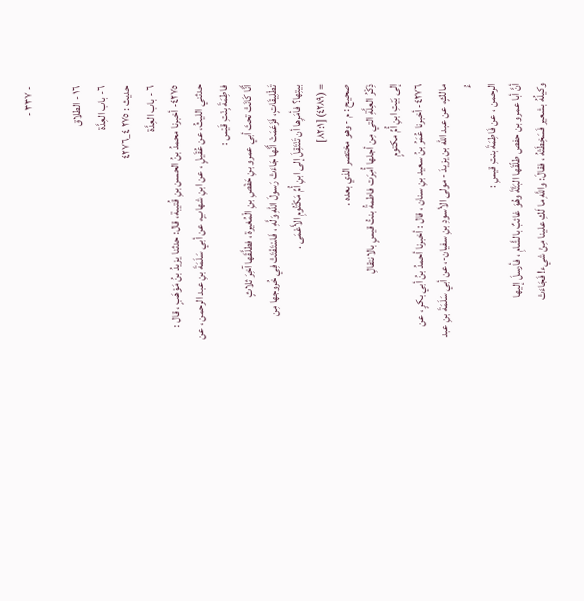- ٣٣٧ -

١٦ - الطلاق
٦- باب العِدَّة
حدیث : ٢٧٥ ٤_٤٢٧٦
٦ - باب العِدَّة
٤٢٧٥- أخبرنا محمدُ بنُ الحسن بنِ قُتيبة، قال: حدثنا يزيدُ بنُ مَوْهَبٍ ، قال :
حدثني الليثُ، عن عُقَيلٍ ، عن ابنِ شهابٍ، عن أبي سَلَمَةَ بنِ عبد الرحمن ، عن
فاطِمَةَ بِنْتِ قَيْس :
أَنَّا كَانَتْ تحتَ أبي عمرو بنِ حَفْصِ بنِ الْمُغيرة ، فطلَّقَها آخِرَ ثلاثٍ
تَطْلِيقَاتٍ، فَزَعَمَتْ أَنَّها جَاءَتْ رَسولَ اللّهِ وَلَّهِ ، فَاسْتَفْتَتْ فِي خُروجها مِن
بيتِها؟ فأمَرِها أن تَنْتَقِلَ إلى ابنِ أُمِّ مَكْتُومِ الأَعْمَى .
= (٤٢٨٩) [٨٢:١]
صحيح : م - وهو مختصر الذي بعده .
ذِكْرُ العِلَّةِ التي مِن أجلها أُمِرَت فاطمةُ بنتُ قيسٍ بالانتقالِ
إلى بَيْتِ ابنِ أُمِّ مكتومٍ
٤٢٧٦- أخبرنا عُمَرُ بنُ سعيد بنِ سنان ، قال : أخبرنا أحمدُ بنُ أبي بكرٍ ، عن
مالكٍ، عن عبد الله بن يزيدَ - مولى الأسودِ بنِ سفيان-، عن أبي سَلَمَةَ بنِ عبد
ءُ
الرحمن ، عن فَاطِمَةَ بنتِ قیسِ :
أنَّ أبا عمرو بن حفص طلّقَها البَتَّةَ وهُوَ غائبٌ بالشَّامِ ، فأرسلَ إليها
وكيلُهُ بشعير فَسَخِطَتْهُ ، فقالَ: واللَّهِ ما لَكِ علينا مِنْ شيء! فَجَاءَتْ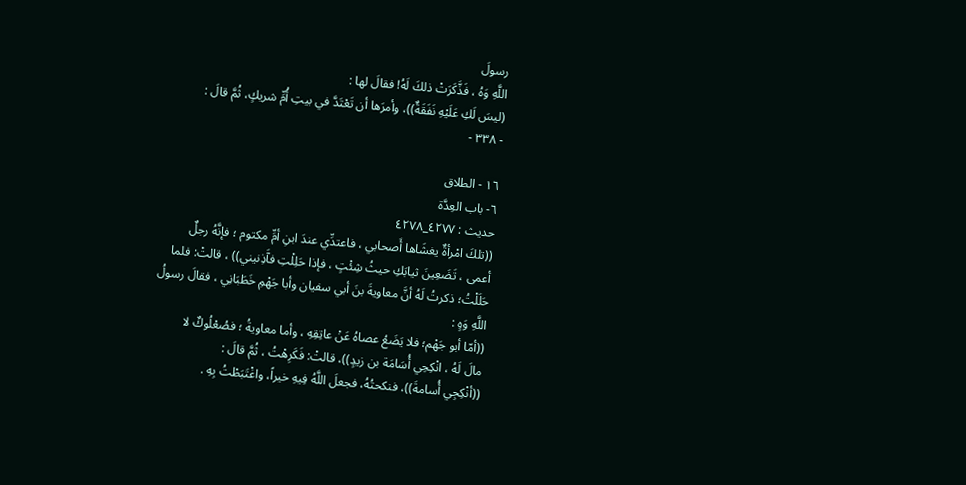رسولَ
اللَّهِ وَهُ ، فَذَّكَرَتْ ذلكَ لَهُ! فقالَ لها :
(ليسَ لَكِ عَلَيْهِ نَفَقَةٌ))، وأمرَها أن تَعْتَدَّ في بيتِ أُمِّ شريكٍ، ثُمَّ قالَ :
- ٣٣٨ -

١٦ - الطلاق
٦- باب العِدَّة
حديث : ٤٢٧٧_٤٢٧٨
((تلكَ امْرأةٌ يغشَاها أَصحابي ، فاعتدِّي عندَ ابنِ أمِّ مكتوم ؛ فإنَّهُ رجلٌ
أعمى ، تَضَعِينَ ثيابَكِ حيثُ شِئْتٍ ، فإذا حَلِلْتِ فآَذِنيني)) ، قالتْ: فلما
حَلَلْتُ؛ ذكرتُ لَهُ أنَّ معاويةَ بنَ أبي سفيان وأبا جَهْمِ خَطَبَانِي ، فقالَ رسولُ
اللَّهِ وَهٍ :
((أمّا أبو جَهْم؛ فلا يَضَعُ عصاهُ عَنْ عاتِقِهِ ، وأما معاويةُ ؛ فصُعْلُوكٌ لا
مالَ لَهُ ، انْكِحِي أُسَامَة بن زيدٍ))، قالتْ: فَكَرِهْتُ ، ثُمَّ قالَ :
((أنْكِجِي أُسامةَ))، فنكحتُهُ، فجعلَ اللَّهُ فِيهِ خيراً، واغْتَبَطْتُ بِهِ .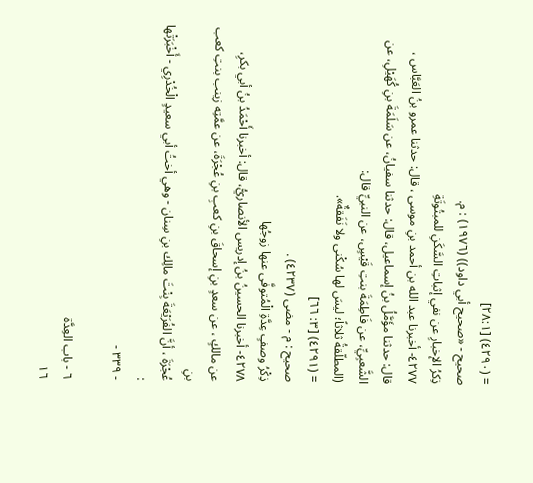= (٤٢٩٠) [٢٨:١]
صحیح - «صحيح أبي داود)) (١٩٧٦) : م.
ذِكرُ الإخبارِ عن نفي إثباتِ السَّكَنِ للمبتُوتَةِ
٤٢٧٧- أخبرنا عبد الله بن أحمد بنِ موسى ، قال: حدثنا عمرو بنُ العَبَّاس ،
قال: حدثنا مؤَمَّلُ بنُ إسماعيل، قال: حدثنا سفيانُ، عن سَلَمَةَ بنِ كُهَيْلِ، عن
الشَّعبِيِّ، عن فَاطِمَةَ بنتِ قَيْسٍ، عن النبيِّ قال:
(المطلّقةُ ثلاثاً؛ ليسَ لها سُكْنى ولا نَفَقةٌ».
= (٤٢٩١) [٣: ٦٦]
صحيح : م - مضى (٤٢٣٧) .
ذِكْرُ وصفٍ عِدَّةِ الْمُتوفَّى عنها زوجُها
٤٢٧٨- أخبرنا الحسينُ بنُ إدريس الأنصاريُّ، قال: أخبرنا أَحْمَدُ بنُ أبي بكرِ،
عن مالكٍ ، عن سعدٍ بنِ إسحاقَ بنِ كعبِ بنِ عُجْرَةَ، عن عمَّتِه زينب بنتِ كعب بنِ
عُجْرَةَ ، أنَّ الفُرَيْعَةَ بِنْتَ مالِك بنِ سِنان - وهي أختُ أبي سعيدٍ الْخُدْرِي - أَخْبَرَتْها :
- ٣٣٩ -

٦ - باب العِدَّة
١٦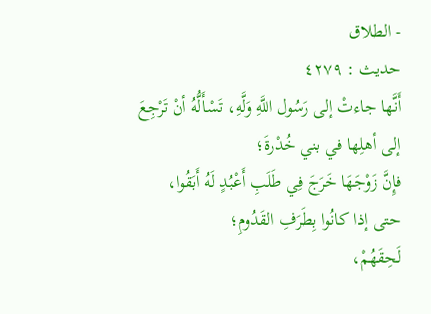- الطلاق
حديث : ٤٢٧٩
أَنَّها جاءتْ إلى رَسُول اللَّهِ وَلَّهِ، تَسْأَلُّهُ أنْ تَرْجِعَ إلى أهلِها في بني خُدْرةَ؛
فإِنَّ زَوْجَهَا خَرَجَ فِي طَلَبِ أَعْبُدٍ لَهُ أَبَقُوا، حتى إذا كانُوا بِطَرَفِ القَدُومِ؛
لَحِقَهُمْ،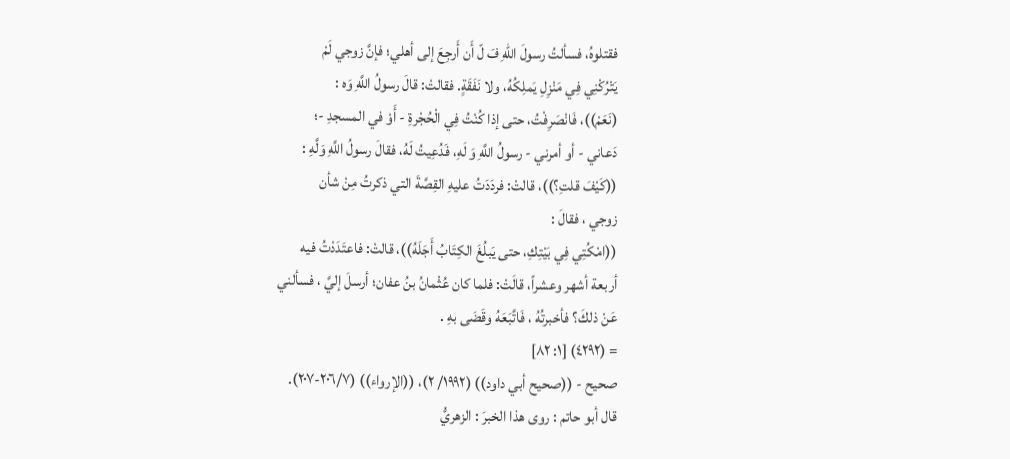فقتلوهُ، فسألتُ رسولَ اللّهِ فَ لّ أَن أَرجِعَ إلى أهلي؛ فإنَّ زوجي لَمْ
يَتْرُكْنِي فِي مَنْزِلِ يَملِكُهُ، ولا نَفَقَةٍ. فقالتْ: قالَ رسولُ اللَّهِ وَه :
(نَعَمْ))، فَانْصَرِفْتُ، حتى إذا كُنْتُ فِي الْحُجْرةِ - أَوْ في المسجدِ -؛
دَعاني - أو أمرني - رسولُ اللَّهِ وَ لَهِ، فَدُعِيتُ لَهُ، فقالَ رسولُ اللَّهِ وَلَّهِ :
((كَيْفَ قلتِ؟))، قالتْ: فردَدَتُ عليهِ القِصَّةَ التي ذكرتُ مِنْ شأن
زوجي ، فقالَ :
((امْكُتِي فِي بَيْتِكِ، حتى يَبلُغَ الكِتَابُ أَجَلَهُ))، قالتْ: فاعتَدَدْتُ فيه
أربعة أشهر وعشراً، قالَتْ: فلما كان عُثْمانُ بنُ عفان؛ أرسلَ إليَّ ، فسألني
عَنْ ذلكَ؟ فأخبرتُهُ ، فَاتَّبَعَهُ وقَضَى بهِ .
= (٤٢٩٢) [١: ٨٢]
صحيح - ((صحيح أبي داود)) (١٩٩٢/ ٢)، ((الإرواء)) (٢٠٦/٧-٢٠٧).
قال أبو حاتم : روى هذا الخبرَ : الزهريُّ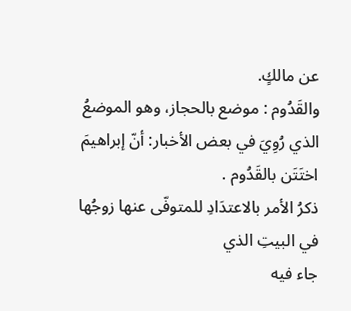عن مالكٍ.
والقَدُوم : موضع بالحجاز، وهو الموضعُ الذي رُوِيَ في بعض الأخبار: أنّ إبراهيمَ
اختَتَن بالقَدُوم .
ذكرُ الأمر بالاعتدَادِ للمتوفّى عنها زوجُها في البيتِ الذي
جاء فيه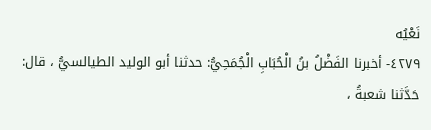نَعْیُه
٤٢٧٩- أخبرنا الفَضْلُ بنُ الْحُبَابِ الْجُمَحِيُّ: حدثنا أبو الوليد الطيالسيُّ ، قال:
حَدَّثنا شعبةُ ،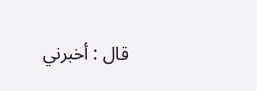قال : أخبرني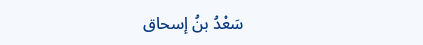سَعْدُ بنُ إسحاق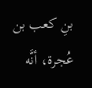بنِ كعب بن عُجرة، أنَّه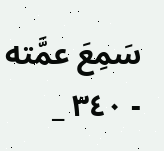سَمِعَ عمَّته
- ٣٤٠ _